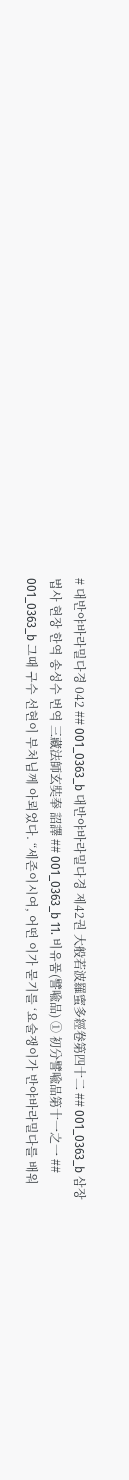# 대반야바라밀다경 042 ## 001_0363_b 대반야바라밀다경 제42권 大般若波羅蜜多經卷第四十二 ## 001_0363_b 삼장법사 현장 한역 송성수 번역 三藏法師玄奘奉 詔譯 ## 001_0363_b 11. 비유품(譬喩品) ① 初分譬喩品第十一之一 ## 001_0363_b 그때 구수 선현이 부처님께 아뢰었다. “세존이시여, 어떤 이가 묻기를 ‘요술쟁이가 반야바라밀다를 배워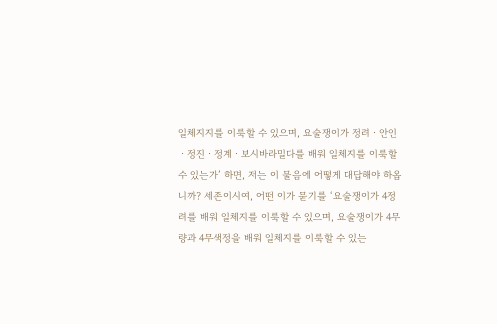일체지지를 이룩할 수 있으며, 요술쟁이가 정려ㆍ안인ㆍ정진ㆍ정계ㆍ보시바라밀다를 배워 일체지를 이룩할 수 있는가’ 하면, 저는 이 물음에 어떻게 대답해야 하옵니까? 세존이시여, 어떤 이가 묻기를 ‘요술쟁이가 4정려를 배워 일체지를 이룩할 수 있으며, 요술쟁이가 4무량과 4무색정을 배워 일체지를 이룩할 수 있는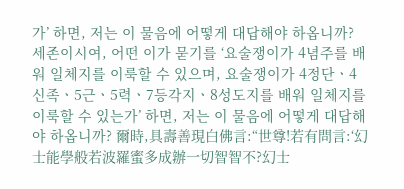가’ 하면, 저는 이 물음에 어떻게 대답해야 하옵니까? 세존이시여, 어떤 이가 묻기를 ‘요술쟁이가 4념주를 배워 일체지를 이룩할 수 있으며, 요술쟁이가 4정단ㆍ4신족ㆍ5근ㆍ5력ㆍ7등각지ㆍ8성도지를 배워 일체지를 이룩할 수 있는가’ 하면, 저는 이 물음에 어떻게 대답해야 하옵니까? 爾時,具壽善現白佛言:“世尊!若有問言:‘幻士能學般若波羅蜜多成辦一切智智不?幻士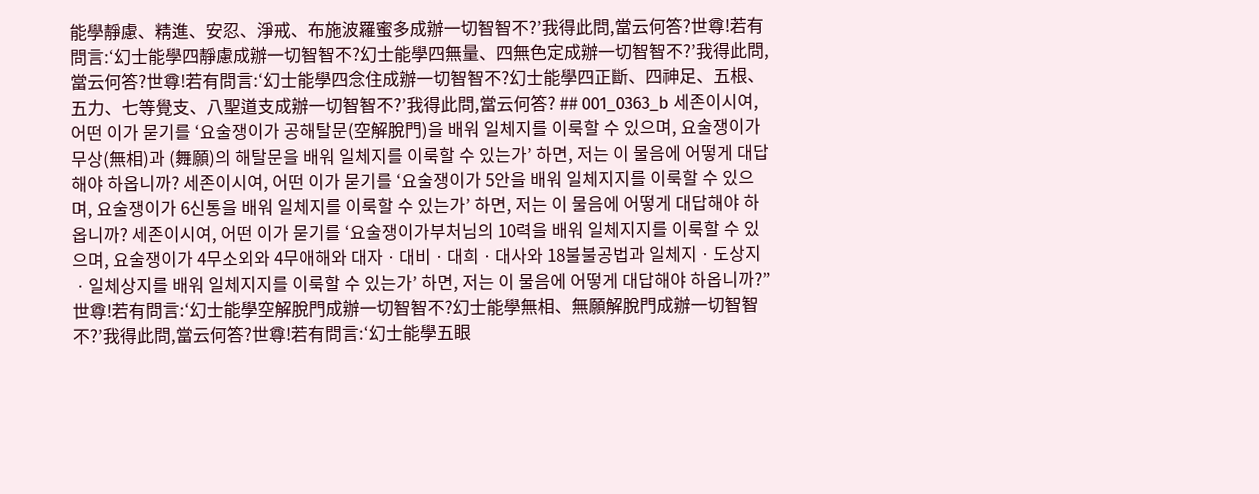能學靜慮、精進、安忍、淨戒、布施波羅蜜多成辦一切智智不?’我得此問,當云何答?世尊!若有問言:‘幻士能學四靜慮成辦一切智智不?幻士能學四無量、四無色定成辦一切智智不?’我得此問,當云何答?世尊!若有問言:‘幻士能學四念住成辦一切智智不?幻士能學四正斷、四神足、五根、五力、七等覺支、八聖道支成辦一切智智不?’我得此問,當云何答? ## 001_0363_b 세존이시여, 어떤 이가 묻기를 ‘요술쟁이가 공해탈문(空解脫門)을 배워 일체지를 이룩할 수 있으며, 요술쟁이가 무상(無相)과 (舞願)의 해탈문을 배워 일체지를 이룩할 수 있는가’ 하면, 저는 이 물음에 어떻게 대답해야 하옵니까? 세존이시여, 어떤 이가 묻기를 ‘요술쟁이가 5안을 배워 일체지지를 이룩할 수 있으며, 요술쟁이가 6신통을 배워 일체지를 이룩할 수 있는가’ 하면, 저는 이 물음에 어떻게 대답해야 하옵니까? 세존이시여, 어떤 이가 묻기를 ‘요술쟁이가부처님의 10력을 배워 일체지지를 이룩할 수 있으며, 요술쟁이가 4무소외와 4무애해와 대자ㆍ대비ㆍ대희ㆍ대사와 18불불공법과 일체지ㆍ도상지ㆍ일체상지를 배워 일체지지를 이룩할 수 있는가’ 하면, 저는 이 물음에 어떻게 대답해야 하옵니까?” 世尊!若有問言:‘幻士能學空解脫門成辦一切智智不?幻士能學無相、無願解脫門成辦一切智智不?’我得此問,當云何答?世尊!若有問言:‘幻士能學五眼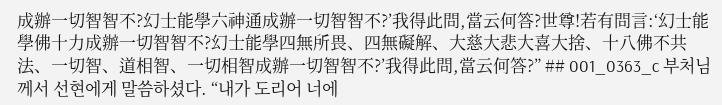成辦一切智智不?幻士能學六神通成辦一切智智不?’我得此問,當云何答?世尊!若有問言:‘幻士能學佛十力成辦一切智智不?幻士能學四無所畏、四無礙解、大慈大悲大喜大捨、十八佛不共法、一切智、道相智、一切相智成辦一切智智不?’我得此問,當云何答?” ## 001_0363_c 부처님께서 선현에게 말씀하셨다. “내가 도리어 너에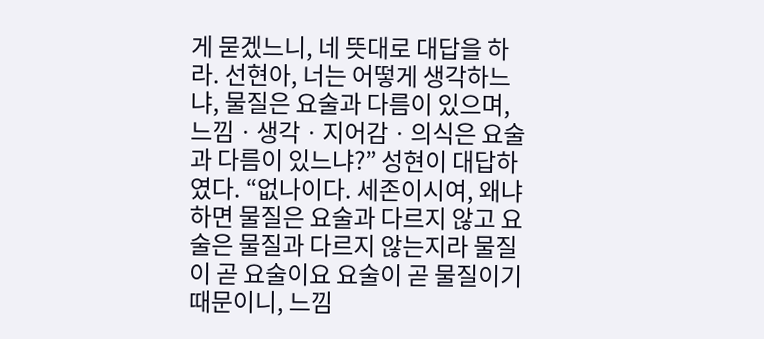게 묻겠느니, 네 뜻대로 대답을 하라. 선현아, 너는 어떻게 생각하느냐, 물질은 요술과 다름이 있으며, 느낌ㆍ생각ㆍ지어감ㆍ의식은 요술과 다름이 있느냐?” 성현이 대답하였다. “없나이다. 세존이시여, 왜냐 하면 물질은 요술과 다르지 않고 요술은 물질과 다르지 않는지라 물질이 곧 요술이요 요술이 곧 물질이기 때문이니, 느낌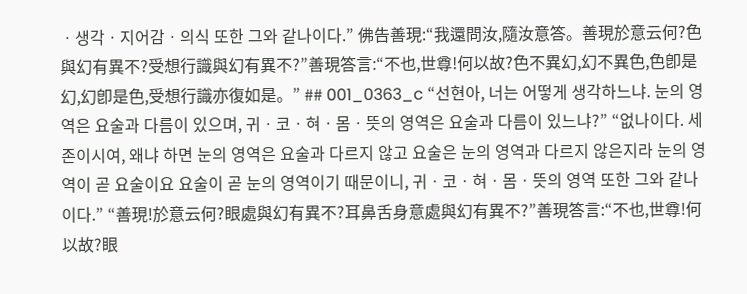ㆍ생각ㆍ지어감ㆍ의식 또한 그와 같나이다.” 佛告善現:“我還問汝,隨汝意答。善現於意云何?色與幻有異不?受想行識與幻有異不?”善現答言:“不也,世尊!何以故?色不異幻,幻不異色,色卽是幻,幻卽是色,受想行識亦復如是。” ## 001_0363_c “선현아, 너는 어떻게 생각하느냐. 눈의 영역은 요술과 다름이 있으며, 귀ㆍ코ㆍ혀ㆍ몸ㆍ뜻의 영역은 요술과 다름이 있느냐?” “없나이다. 세존이시여, 왜냐 하면 눈의 영역은 요술과 다르지 않고 요술은 눈의 영역과 다르지 않은지라 눈의 영역이 곧 요술이요 요술이 곧 눈의 영역이기 때문이니, 귀ㆍ코ㆍ혀ㆍ몸ㆍ뜻의 영역 또한 그와 같나이다.” “善現!於意云何?眼處與幻有異不?耳鼻舌身意處與幻有異不?”善現答言:“不也,世尊!何以故?眼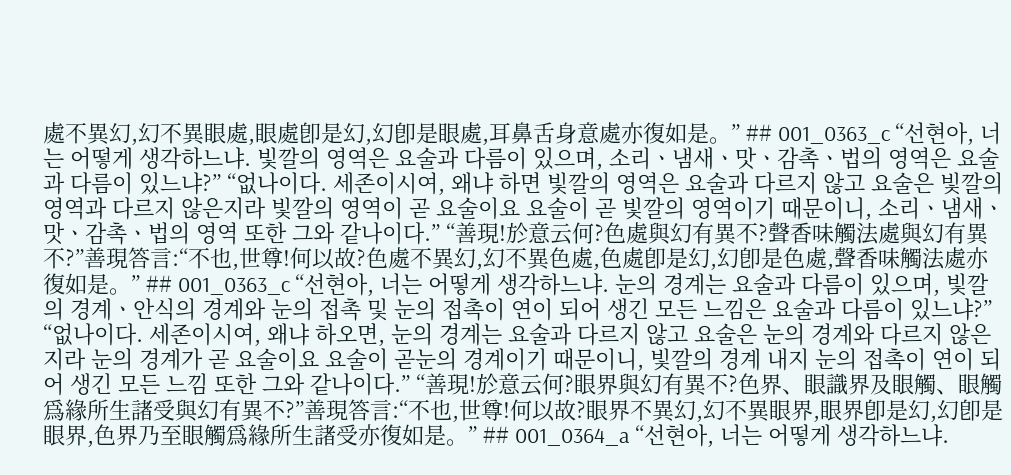處不異幻,幻不異眼處,眼處卽是幻,幻卽是眼處,耳鼻舌身意處亦復如是。” ## 001_0363_c “선현아, 너는 어떻게 생각하느냐. 빛깔의 영역은 요술과 다름이 있으며, 소리ㆍ냄새ㆍ맛ㆍ감촉ㆍ법의 영역은 요술과 다름이 있느냐?” “없나이다. 세존이시여, 왜냐 하면 빛깔의 영역은 요술과 다르지 않고 요술은 빛깔의 영역과 다르지 않은지라 빛깔의 영역이 곧 요술이요 요술이 곧 빛깔의 영역이기 때문이니, 소리ㆍ냄새ㆍ맛ㆍ감촉ㆍ법의 영역 또한 그와 같나이다.” “善現!於意云何?色處與幻有異不?聲香味觸法處與幻有異不?”善現答言:“不也,世尊!何以故?色處不異幻,幻不異色處,色處卽是幻,幻卽是色處,聲香味觸法處亦復如是。” ## 001_0363_c “선현아, 너는 어떻게 생각하느냐. 눈의 경계는 요술과 다름이 있으며, 빛깔의 경계ㆍ안식의 경계와 눈의 접촉 및 눈의 접촉이 연이 되어 생긴 모든 느낌은 요술과 다름이 있느냐?” “없나이다. 세존이시여, 왜냐 하오면, 눈의 경계는 요술과 다르지 않고 요술은 눈의 경계와 다르지 않은지라 눈의 경계가 곧 요술이요 요술이 곧눈의 경계이기 때문이니, 빛깔의 경계 내지 눈의 접촉이 연이 되어 생긴 모든 느낌 또한 그와 같나이다.” “善現!於意云何?眼界與幻有異不?色界、眼識界及眼觸、眼觸爲緣所生諸受與幻有異不?”善現答言:“不也,世尊!何以故?眼界不異幻,幻不異眼界,眼界卽是幻,幻卽是眼界,色界乃至眼觸爲緣所生諸受亦復如是。” ## 001_0364_a “선현아, 너는 어떻게 생각하느냐.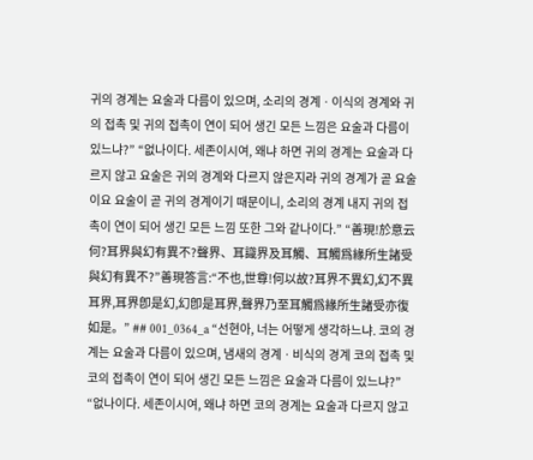귀의 경계는 요술과 다름이 있으며, 소리의 경계ㆍ이식의 경계와 귀의 접촉 및 귀의 접촉이 연이 되어 생긴 모든 느낌은 요술과 다름이 있느냐?” “없나이다. 세존이시여, 왜냐 하면 귀의 경계는 요술과 다르지 않고 요술은 귀의 경계와 다르지 않은지라 귀의 경계가 곧 요술이요 요술이 곧 귀의 경계이기 때문이니, 소리의 경계 내지 귀의 접촉이 연이 되어 생긴 모든 느낌 또한 그와 같나이다.” “善現!於意云何?耳界與幻有異不?聲界、耳識界及耳觸、耳觸爲緣所生諸受與幻有異不?”善現答言:“不也,世尊!何以故?耳界不異幻,幻不異耳界,耳界卽是幻,幻卽是耳界,聲界乃至耳觸爲緣所生諸受亦復如是。” ## 001_0364_a “선현아, 너는 어떻게 생각하느냐. 코의 경계는 요술과 다름이 있으며, 냄새의 경계ㆍ비식의 경계 코의 접촉 및 코의 접촉이 연이 되어 생긴 모든 느낌은 요술과 다름이 있느냐?” “없나이다. 세존이시여, 왜냐 하면 코의 경계는 요술과 다르지 않고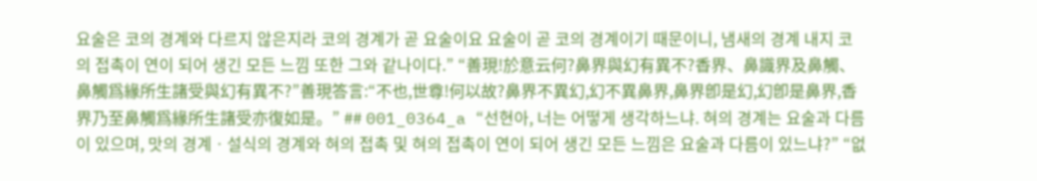요술은 코의 경계와 다르지 않은지라 코의 경계가 곧 요술이요 요술이 곧 코의 경계이기 때문이니, 냄새의 경계 내지 코의 접촉이 연이 되어 생긴 모든 느낌 또한 그와 같나이다.” “善現!於意云何?鼻界與幻有異不?香界、鼻識界及鼻觸、鼻觸爲緣所生諸受與幻有異不?”善現答言:“不也,世尊!何以故?鼻界不異幻,幻不異鼻界,鼻界卽是幻,幻卽是鼻界,香界乃至鼻觸爲緣所生諸受亦復如是。” ## 001_0364_a “선현아, 너는 어떻게 생각하느냐. 혀의 경계는 요술과 다름이 있으며, 맛의 경계ㆍ설식의 경계와 혀의 접촉 및 혀의 접촉이 연이 되어 생긴 모든 느낌은 요술과 다름이 있느냐?” “없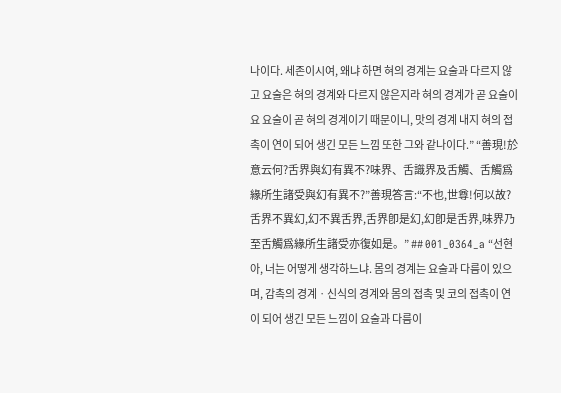나이다. 세존이시여, 왜냐 하면 혀의 경계는 요술과 다르지 않고 요술은 혀의 경계와 다르지 않은지라 혀의 경계가 곧 요술이요 요술이 곧 혀의 경계이기 때문이니, 맛의 경계 내지 혀의 접촉이 연이 되어 생긴 모든 느낌 또한 그와 같나이다.” “善現!於意云何?舌界與幻有異不?味界、舌識界及舌觸、舌觸爲緣所生諸受與幻有異不?”善現答言:“不也,世尊!何以故?舌界不異幻,幻不異舌界,舌界卽是幻,幻卽是舌界,味界乃至舌觸爲緣所生諸受亦復如是。” ## 001_0364_a “선현아, 너는 어떻게 생각하느냐. 몸의 경계는 요술과 다름이 있으며, 감촉의 경계ㆍ신식의 경계와 몸의 접촉 및 코의 접촉이 연이 되어 생긴 모든 느낌이 요술과 다름이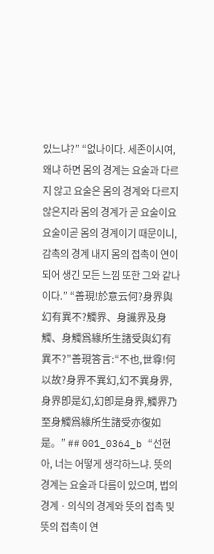있느냐?” “없나이다. 세존이시여, 왜냐 하면 몸의 경계는 요술과 다르지 않고 요술은 몸의 경계와 다르지 않은지라 몸의 경계가 곧 요술이요 요술이곧 몸의 경계이기 때문이니, 감촉의 경계 내지 몸의 접촉이 연이 되어 생긴 모든 느낌 또한 그와 같나이다.” “善現!於意云何?身界與幻有異不?觸界、身識界及身觸、身觸爲緣所生諸受與幻有異不?”善現答言:“不也,世尊!何以故?身界不異幻,幻不異身界,身界卽是幻,幻卽是身界,觸界乃至身觸爲緣所生諸受亦復如是。” ## 001_0364_b “선현아, 너는 어떻게 생각하느냐. 뜻의 경계는 요술과 다름이 있으며, 법의 경계ㆍ의식의 경계와 뜻의 접촉 및 뜻의 접촉이 연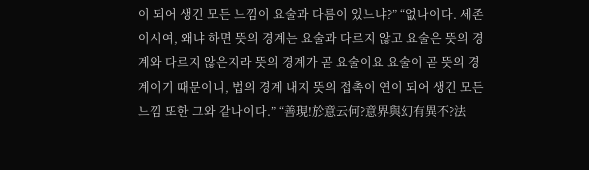이 되어 생긴 모든 느낌이 요술과 다름이 있느냐?” “없나이다. 세존이시여, 왜냐 하면 뜻의 경계는 요술과 다르지 않고 요술은 뜻의 경계와 다르지 않은지라 뜻의 경계가 곧 요술이요 요술이 곧 뜻의 경계이기 때문이니, 법의 경계 내지 뜻의 접촉이 연이 되어 생긴 모든 느낌 또한 그와 같나이다.” “善現!於意云何?意界與幻有異不?法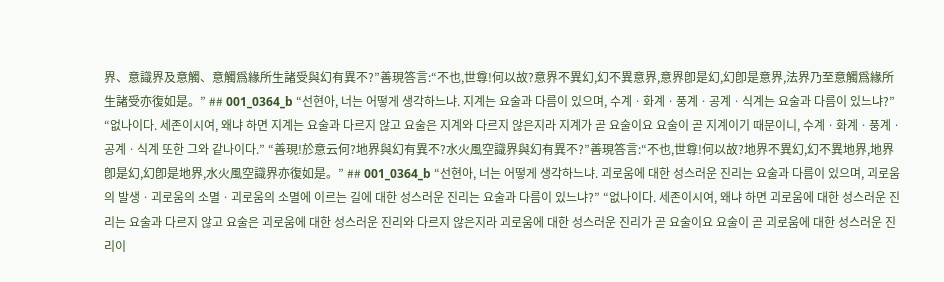界、意識界及意觸、意觸爲緣所生諸受與幻有異不?”善現答言:“不也,世尊!何以故?意界不異幻,幻不異意界,意界卽是幻,幻卽是意界,法界乃至意觸爲緣所生諸受亦復如是。” ## 001_0364_b “선현아, 너는 어떻게 생각하느냐. 지계는 요술과 다름이 있으며, 수계ㆍ화계ㆍ풍계ㆍ공계ㆍ식계는 요술과 다름이 있느냐?” “없나이다. 세존이시여, 왜냐 하면 지계는 요술과 다르지 않고 요술은 지계와 다르지 않은지라 지계가 곧 요술이요 요술이 곧 지계이기 때문이니, 수계ㆍ화계ㆍ풍계ㆍ공계ㆍ식계 또한 그와 같나이다.” “善現!於意云何?地界與幻有異不?水火風空識界與幻有異不?”善現答言:“不也,世尊!何以故?地界不異幻,幻不異地界,地界卽是幻,幻卽是地界,水火風空識界亦復如是。” ## 001_0364_b “선현아, 너는 어떻게 생각하느냐. 괴로움에 대한 성스러운 진리는 요술과 다름이 있으며, 괴로움의 발생ㆍ괴로움의 소멸ㆍ괴로움의 소멸에 이르는 길에 대한 성스러운 진리는 요술과 다름이 있느냐?” “없나이다. 세존이시여, 왜냐 하면 괴로움에 대한 성스러운 진리는 요술과 다르지 않고 요술은 괴로움에 대한 성스러운 진리와 다르지 않은지라 괴로움에 대한 성스러운 진리가 곧 요술이요 요술이 곧 괴로움에 대한 성스러운 진리이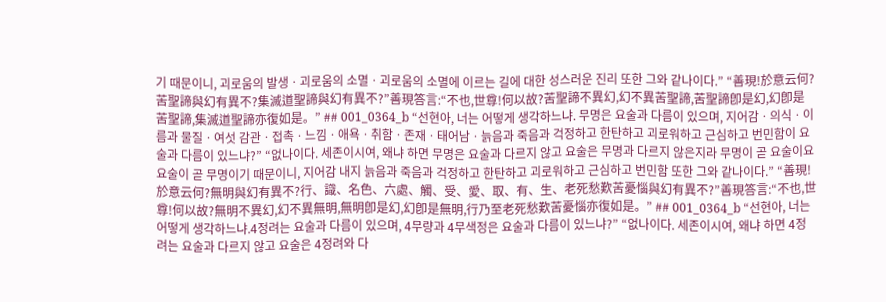기 때문이니, 괴로움의 발생ㆍ괴로움의 소멸ㆍ괴로움의 소멸에 이르는 길에 대한 성스러운 진리 또한 그와 같나이다.” “善現!於意云何?苦聖諦與幻有異不?集滅道聖諦與幻有異不?”善現答言:“不也,世尊!何以故?苦聖諦不異幻,幻不異苦聖諦,苦聖諦卽是幻,幻卽是苦聖諦,集滅道聖諦亦復如是。” ## 001_0364_b “선현아, 너는 어떻게 생각하느냐. 무명은 요술과 다름이 있으며, 지어감ㆍ의식ㆍ이름과 물질ㆍ여섯 감관ㆍ접촉ㆍ느낌ㆍ애욕ㆍ취함ㆍ존재ㆍ태어남ㆍ늙음과 죽음과 걱정하고 한탄하고 괴로워하고 근심하고 번민함이 요술과 다름이 있느냐?” “없나이다. 세존이시여, 왜냐 하면 무명은 요술과 다르지 않고 요술은 무명과 다르지 않은지라 무명이 곧 요술이요 요술이 곧 무명이기 때문이니, 지어감 내지 늙음과 죽음과 걱정하고 한탄하고 괴로워하고 근심하고 번민함 또한 그와 같나이다.” “善現!於意云何?無明與幻有異不?行、識、名色、六處、觸、受、愛、取、有、生、老死愁歎苦憂惱與幻有異不?”善現答言:“不也,世尊!何以故?無明不異幻,幻不異無明,無明卽是幻,幻卽是無明,行乃至老死愁歎苦憂惱亦復如是。” ## 001_0364_b “선현아, 너는 어떻게 생각하느냐.4정려는 요술과 다름이 있으며, 4무량과 4무색정은 요술과 다름이 있느냐?” “없나이다. 세존이시여, 왜냐 하면 4정려는 요술과 다르지 않고 요술은 4정려와 다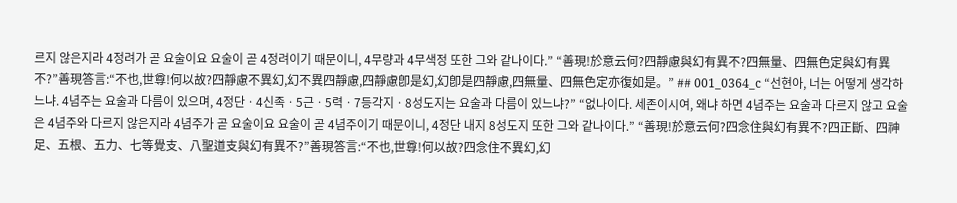르지 않은지라 4정려가 곧 요술이요 요술이 곧 4정려이기 때문이니, 4무량과 4무색정 또한 그와 같나이다.” “善現!於意云何?四靜慮與幻有異不?四無量、四無色定與幻有異不?”善現答言:“不也,世尊!何以故?四靜慮不異幻,幻不異四靜慮,四靜慮卽是幻,幻卽是四靜慮,四無量、四無色定亦復如是。” ## 001_0364_c “선현아, 너는 어떻게 생각하느냐. 4념주는 요술과 다름이 있으며, 4정단ㆍ4신족ㆍ5근ㆍ5력ㆍ7등각지ㆍ8성도지는 요술과 다름이 있느냐?” “없나이다. 세존이시여, 왜냐 하면 4념주는 요술과 다르지 않고 요술은 4념주와 다르지 않은지라 4념주가 곧 요술이요 요술이 곧 4념주이기 때문이니, 4정단 내지 8성도지 또한 그와 같나이다.” “善現!於意云何?四念住與幻有異不?四正斷、四神足、五根、五力、七等覺支、八聖道支與幻有異不?”善現答言:“不也,世尊!何以故?四念住不異幻,幻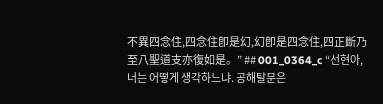不異四念住,四念住卽是幻,幻卽是四念住,四正斷乃至八聖道支亦復如是。” ## 001_0364_c “선현아, 너는 어떻게 생각하느냐. 공해탈문은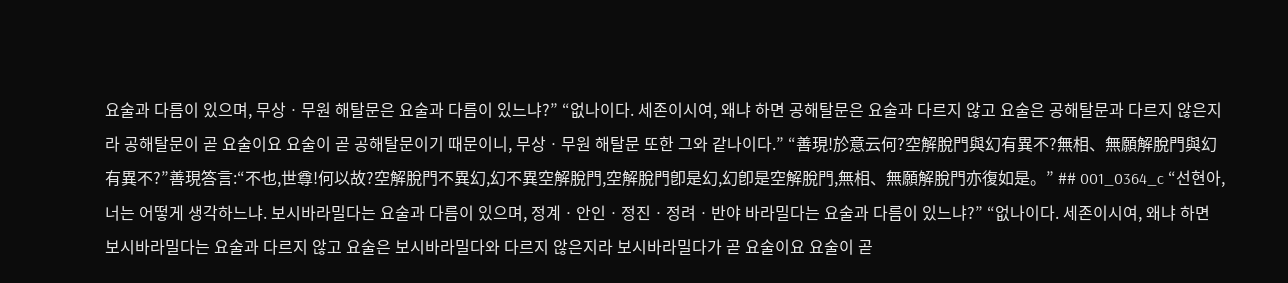요술과 다름이 있으며, 무상ㆍ무원 해탈문은 요술과 다름이 있느냐?” “없나이다. 세존이시여, 왜냐 하면 공해탈문은 요술과 다르지 않고 요술은 공해탈문과 다르지 않은지라 공해탈문이 곧 요술이요 요술이 곧 공해탈문이기 때문이니, 무상ㆍ무원 해탈문 또한 그와 같나이다.” “善現!於意云何?空解脫門與幻有異不?無相、無願解脫門與幻有異不?”善現答言:“不也,世尊!何以故?空解脫門不異幻,幻不異空解脫門,空解脫門卽是幻,幻卽是空解脫門,無相、無願解脫門亦復如是。” ## 001_0364_c “선현아, 너는 어떻게 생각하느냐. 보시바라밀다는 요술과 다름이 있으며, 정계ㆍ안인ㆍ정진ㆍ정려ㆍ반야 바라밀다는 요술과 다름이 있느냐?” “없나이다. 세존이시여, 왜냐 하면 보시바라밀다는 요술과 다르지 않고 요술은 보시바라밀다와 다르지 않은지라 보시바라밀다가 곧 요술이요 요술이 곧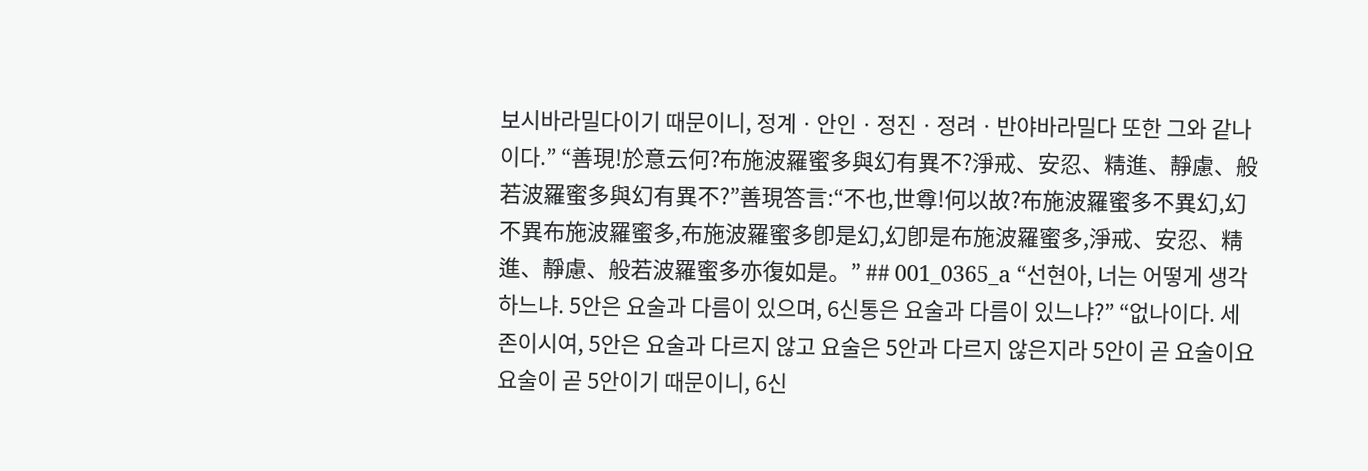보시바라밀다이기 때문이니, 정계ㆍ안인ㆍ정진ㆍ정려ㆍ반야바라밀다 또한 그와 같나이다.” “善現!於意云何?布施波羅蜜多與幻有異不?淨戒、安忍、精進、靜慮、般若波羅蜜多與幻有異不?”善現答言:“不也,世尊!何以故?布施波羅蜜多不異幻,幻不異布施波羅蜜多,布施波羅蜜多卽是幻,幻卽是布施波羅蜜多,淨戒、安忍、精進、靜慮、般若波羅蜜多亦復如是。” ## 001_0365_a “선현아, 너는 어떻게 생각하느냐. 5안은 요술과 다름이 있으며, 6신통은 요술과 다름이 있느냐?” “없나이다. 세존이시여, 5안은 요술과 다르지 않고 요술은 5안과 다르지 않은지라 5안이 곧 요술이요 요술이 곧 5안이기 때문이니, 6신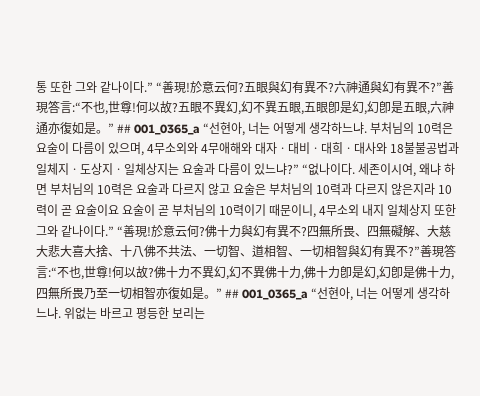통 또한 그와 같나이다.” “善現!於意云何?五眼與幻有異不?六神通與幻有異不?”善現答言:“不也,世尊!何以故?五眼不異幻,幻不異五眼,五眼卽是幻,幻卽是五眼,六神通亦復如是。” ## 001_0365_a “선현아, 너는 어떻게 생각하느냐. 부처님의 10력은 요술이 다름이 있으며, 4무소외와 4무애해와 대자ㆍ대비ㆍ대희ㆍ대사와 18불불공법과 일체지ㆍ도상지ㆍ일체상지는 요술과 다름이 있느냐?” “없나이다. 세존이시여, 왜냐 하면 부처님의 10력은 요술과 다르지 않고 요술은 부처님의 10력과 다르지 않은지라 10력이 곧 요술이요 요술이 곧 부처님의 10력이기 때문이니, 4무소외 내지 일체상지 또한 그와 같나이다.” “善現!於意云何?佛十力與幻有異不?四無所畏、四無礙解、大慈大悲大喜大捨、十八佛不共法、一切智、道相智、一切相智與幻有異不?”善現答言:“不也,世尊!何以故?佛十力不異幻,幻不異佛十力,佛十力卽是幻,幻卽是佛十力,四無所畏乃至一切相智亦復如是。” ## 001_0365_a “선현아, 너는 어떻게 생각하느냐. 위없는 바르고 평등한 보리는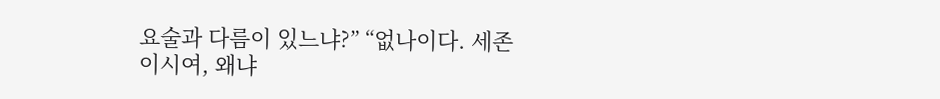요술과 다름이 있느냐?” “없나이다. 세존이시여, 왜냐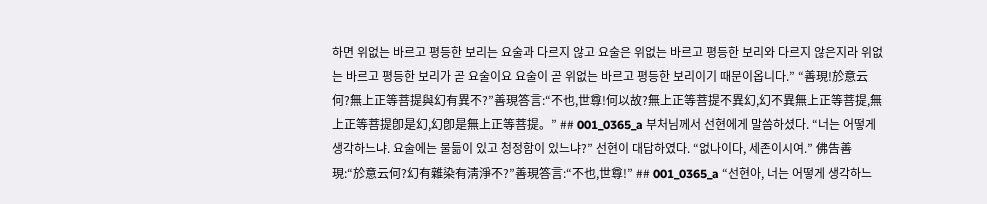하면 위없는 바르고 평등한 보리는 요술과 다르지 않고 요술은 위없는 바르고 평등한 보리와 다르지 않은지라 위없는 바르고 평등한 보리가 곧 요술이요 요술이 곧 위없는 바르고 평등한 보리이기 때문이옵니다.” “善現!於意云何?無上正等菩提與幻有異不?”善現答言:“不也,世尊!何以故?無上正等菩提不異幻,幻不異無上正等菩提,無上正等菩提卽是幻,幻卽是無上正等菩提。” ## 001_0365_a 부처님께서 선현에게 말씀하셨다. “너는 어떻게 생각하느냐. 요술에는 물듦이 있고 청정함이 있느냐?” 선현이 대답하였다. “없나이다, 세존이시여.” 佛告善現:“於意云何?幻有雜染有淸淨不?”善現答言:“不也,世尊!” ## 001_0365_a “선현아, 너는 어떻게 생각하느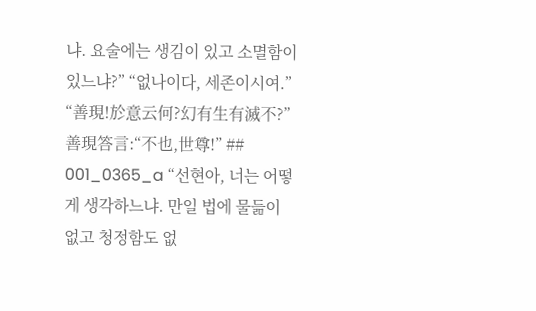냐. 요술에는 생김이 있고 소멸함이 있느냐?” “없나이다, 세존이시여.” “善現!於意云何?幻有生有滅不?”善現答言:“不也,世尊!” ## 001_0365_a “선현아, 너는 어떻게 생각하느냐. 만일 법에 물듦이 없고 청정함도 없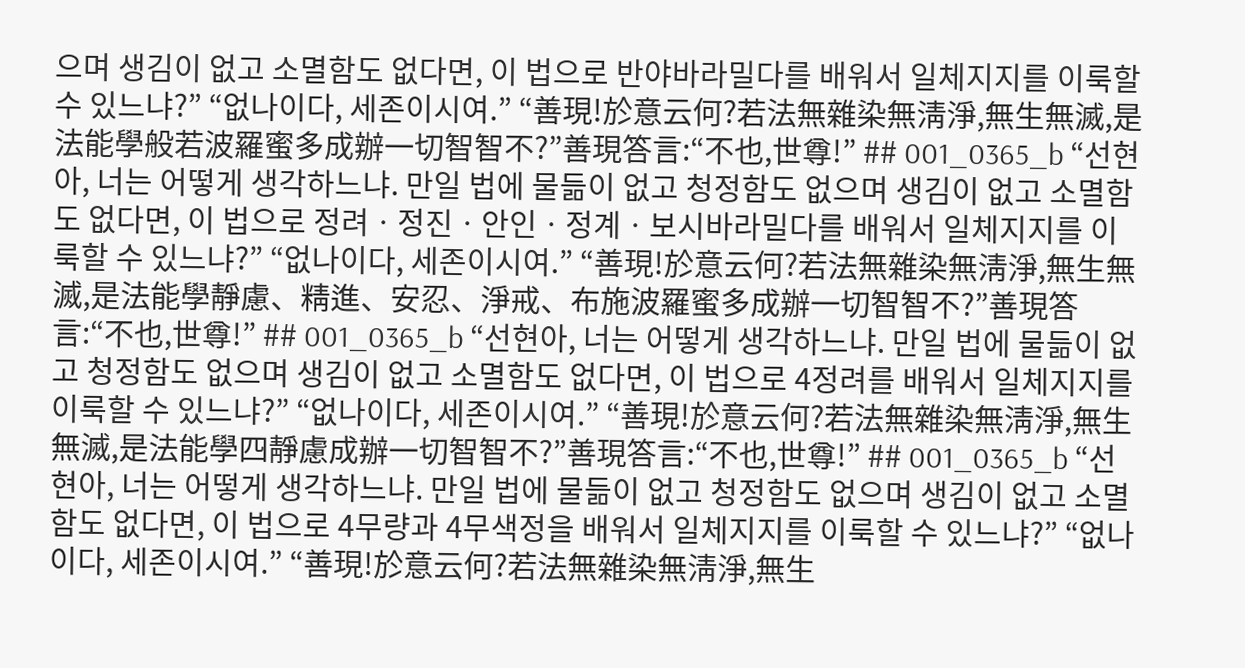으며 생김이 없고 소멸함도 없다면, 이 법으로 반야바라밀다를 배워서 일체지지를 이룩할 수 있느냐?” “없나이다, 세존이시여.” “善現!於意云何?若法無雜染無淸淨,無生無滅,是法能學般若波羅蜜多成辦一切智智不?”善現答言:“不也,世尊!” ## 001_0365_b “선현아, 너는 어떻게 생각하느냐. 만일 법에 물듦이 없고 청정함도 없으며 생김이 없고 소멸함도 없다면, 이 법으로 정려ㆍ정진ㆍ안인ㆍ정계ㆍ보시바라밀다를 배워서 일체지지를 이룩할 수 있느냐?” “없나이다, 세존이시여.” “善現!於意云何?若法無雜染無淸淨,無生無滅,是法能學靜慮、精進、安忍、淨戒、布施波羅蜜多成辦一切智智不?”善現答言:“不也,世尊!” ## 001_0365_b “선현아, 너는 어떻게 생각하느냐. 만일 법에 물듦이 없고 청정함도 없으며 생김이 없고 소멸함도 없다면, 이 법으로 4정려를 배워서 일체지지를 이룩할 수 있느냐?” “없나이다, 세존이시여.” “善現!於意云何?若法無雜染無淸淨,無生無滅,是法能學四靜慮成辦一切智智不?”善現答言:“不也,世尊!” ## 001_0365_b “선현아, 너는 어떻게 생각하느냐. 만일 법에 물듦이 없고 청정함도 없으며 생김이 없고 소멸함도 없다면, 이 법으로 4무량과 4무색정을 배워서 일체지지를 이룩할 수 있느냐?” “없나이다, 세존이시여.” “善現!於意云何?若法無雜染無淸淨,無生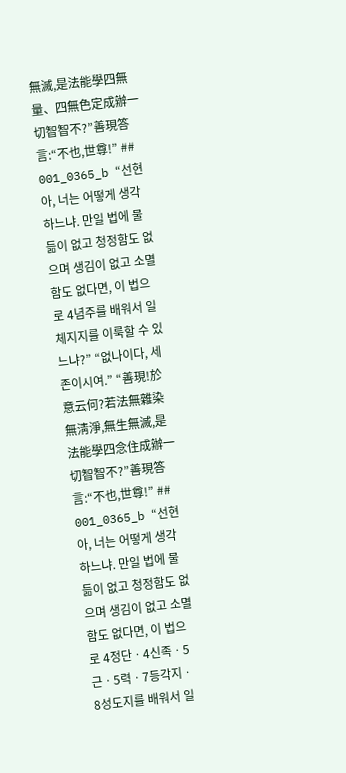無滅,是法能學四無量、四無色定成辦一切智智不?”善現答言:“不也,世尊!” ## 001_0365_b “선현아, 너는 어떻게 생각하느냐. 만일 법에 물듦이 없고 청정함도 없으며 생김이 없고 소멸함도 없다면, 이 법으로 4념주를 배워서 일체지지를 이룩할 수 있느냐?” “없나이다, 세존이시여.” “善現!於意云何?若法無雜染無淸淨,無生無滅,是法能學四念住成辦一切智智不?”善現答言:“不也,世尊!” ## 001_0365_b “선현아, 너는 어떻게 생각하느냐. 만일 법에 물듦이 없고 청정함도 없으며 생김이 없고 소멸함도 없다면, 이 법으로 4정단ㆍ4신족ㆍ5근ㆍ5력ㆍ7등각지ㆍ8성도지를 배워서 일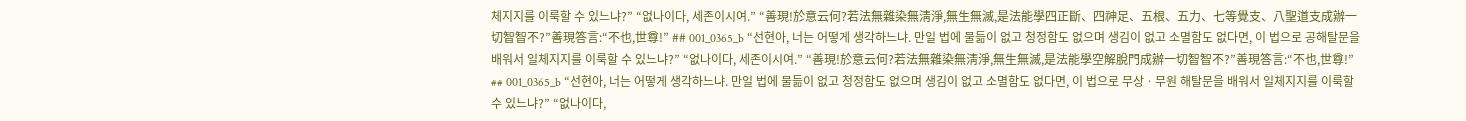체지지를 이룩할 수 있느냐?” “없나이다, 세존이시여.” “善現!於意云何?若法無雜染無淸淨,無生無滅,是法能學四正斷、四神足、五根、五力、七等覺支、八聖道支成辦一切智智不?”善現答言:“不也,世尊!” ## 001_0365_b “선현아, 너는 어떻게 생각하느냐. 만일 법에 물듦이 없고 청정함도 없으며 생김이 없고 소멸함도 없다면, 이 법으로 공해탈문을 배워서 일체지지를 이룩할 수 있느냐?” “없나이다, 세존이시여.” “善現!於意云何?若法無雜染無淸淨,無生無滅,是法能學空解脫門成辦一切智智不?”善現答言:“不也,世尊!” ## 001_0365_b “선현아, 너는 어떻게 생각하느냐. 만일 법에 물듦이 없고 청정함도 없으며 생김이 없고 소멸함도 없다면, 이 법으로 무상ㆍ무원 해탈문을 배워서 일체지지를 이룩할 수 있느냐?” “없나이다,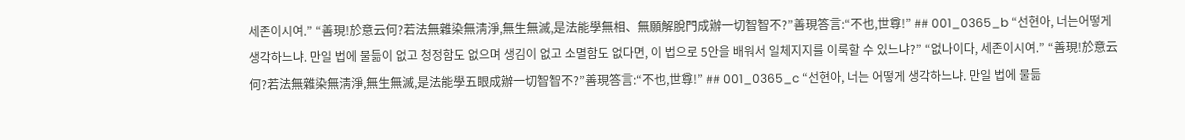세존이시여.” “善現!於意云何?若法無雜染無淸淨,無生無滅,是法能學無相、無願解脫門成辦一切智智不?”善現答言:“不也,世尊!” ## 001_0365_b “선현아, 너는어떻게 생각하느냐. 만일 법에 물듦이 없고 청정함도 없으며 생김이 없고 소멸함도 없다면, 이 법으로 5안을 배워서 일체지지를 이룩할 수 있느냐?” “없나이다, 세존이시여.” “善現!於意云何?若法無雜染無淸淨,無生無滅,是法能學五眼成辦一切智智不?”善現答言:“不也,世尊!” ## 001_0365_c “선현아, 너는 어떻게 생각하느냐. 만일 법에 물듦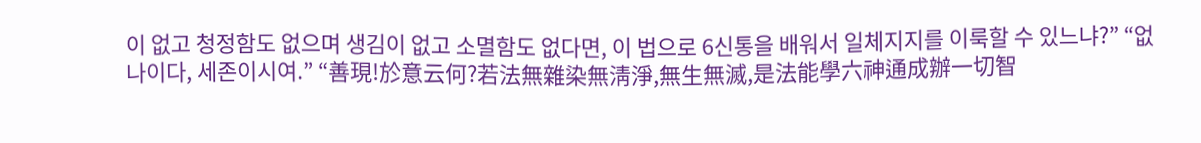이 없고 청정함도 없으며 생김이 없고 소멸함도 없다면, 이 법으로 6신통을 배워서 일체지지를 이룩할 수 있느냐?” “없나이다, 세존이시여.” “善現!於意云何?若法無雜染無淸淨,無生無滅,是法能學六神通成辦一切智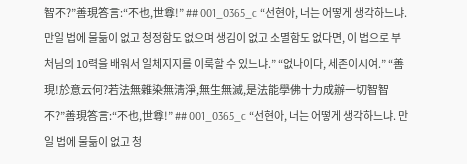智不?”善現答言:“不也,世尊!” ## 001_0365_c “선현아, 너는 어떻게 생각하느냐. 만일 법에 물듦이 없고 청정함도 없으며 생김이 없고 소멸함도 없다면, 이 법으로 부처님의 10력을 배워서 일체지지를 이룩할 수 있느냐.” “없나이다, 세존이시여.” “善現!於意云何?若法無雜染無淸淨,無生無滅,是法能學佛十力成辦一切智智不?”善現答言:“不也,世尊!” ## 001_0365_c “선현아, 너는 어떻게 생각하느냐. 만일 법에 물듦이 없고 청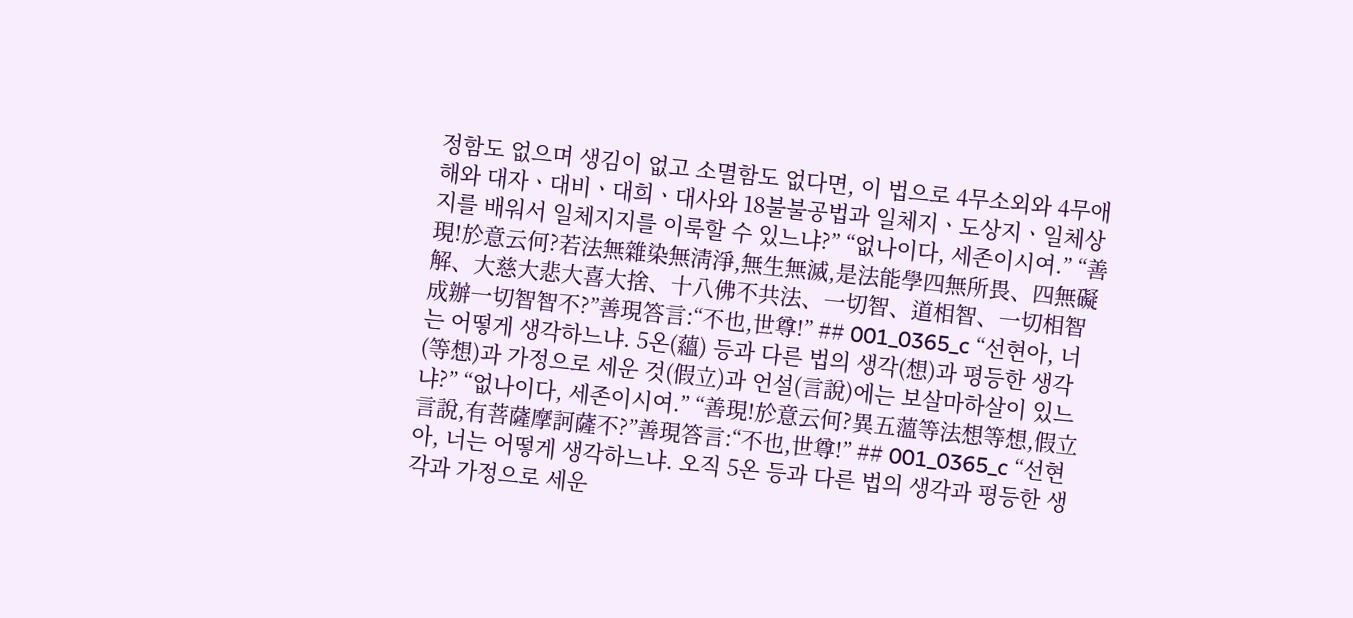정함도 없으며 생김이 없고 소멸함도 없다면, 이 법으로 4무소외와 4무애해와 대자ㆍ대비ㆍ대희ㆍ대사와 18불불공법과 일체지ㆍ도상지ㆍ일체상지를 배워서 일체지지를 이룩할 수 있느냐?” “없나이다, 세존이시여.” “善現!於意云何?若法無雜染無淸淨,無生無滅,是法能學四無所畏、四無礙解、大慈大悲大喜大捨、十八佛不共法、一切智、道相智、一切相智成辦一切智智不?”善現答言:“不也,世尊!” ## 001_0365_c “선현아, 너는 어떻게 생각하느냐. 5온(蘊) 등과 다른 법의 생각(想)과 평등한 생각(等想)과 가정으로 세운 것(假立)과 언설(言說)에는 보살마하살이 있느냐?” “없나이다, 세존이시여.” “善現!於意云何?異五薀等法想等想,假立言說,有菩薩摩訶薩不?”善現答言:“不也,世尊!” ## 001_0365_c “선현아, 너는 어떻게 생각하느냐. 오직 5온 등과 다른 법의 생각과 평등한 생각과 가정으로 세운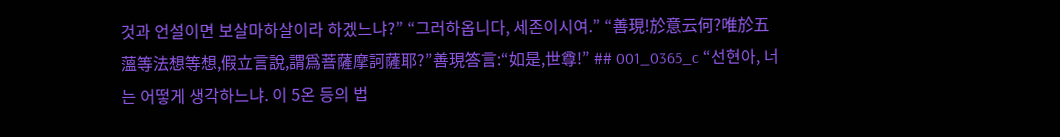것과 언설이면 보살마하살이라 하겠느냐?” “그러하옵니다, 세존이시여.” “善現!於意云何?唯於五薀等法想等想,假立言說,謂爲菩薩摩訶薩耶?”善現答言:“如是,世尊!” ## 001_0365_c “선현아, 너는 어떻게 생각하느냐. 이 5온 등의 법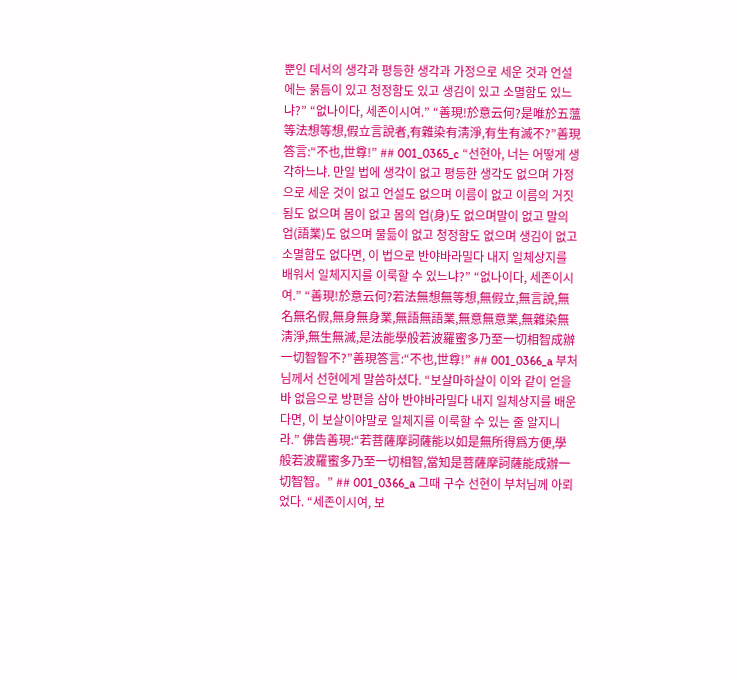뿐인 데서의 생각과 평등한 생각과 가정으로 세운 것과 언설에는 묽듬이 있고 청정함도 있고 생김이 있고 소멸함도 있느냐?” “없나이다, 세존이시여.” “善現!於意云何?是唯於五薀等法想等想,假立言說者,有雜染有淸淨,有生有滅不?”善現答言:“不也,世尊!” ## 001_0365_c “선현아, 너는 어떻게 생각하느냐. 만일 법에 생각이 없고 평등한 생각도 없으며 가정으로 세운 것이 없고 언설도 없으며 이름이 없고 이름의 거짓됨도 없으며 몸이 없고 몸의 업(身)도 없으며말이 없고 말의 업(語業)도 없으며 물듦이 없고 청정함도 없으며 생김이 없고 소멸함도 없다면, 이 법으로 반야바라밀다 내지 일체상지를 배워서 일체지지를 이룩할 수 있느냐?” “없나이다, 세존이시여.” “善現!於意云何?若法無想無等想,無假立,無言說,無名無名假,無身無身業,無語無語業,無意無意業,無雜染無淸淨,無生無滅,是法能學般若波羅蜜多乃至一切相智成辦一切智智不?”善現答言:“不也,世尊!” ## 001_0366_a 부처님께서 선현에게 말씀하셨다. “보살마하살이 이와 같이 얻을 바 없음으로 방편을 삼아 반야바라밀다 내지 일체상지를 배운다면, 이 보살이야말로 일체지를 이룩할 수 있는 줄 알지니라.” 佛告善現:“若菩薩摩訶薩能以如是無所得爲方便,學般若波羅蜜多乃至一切相智,當知是菩薩摩訶薩能成辦一切智智。” ## 001_0366_a 그때 구수 선현이 부처님께 아뢰었다. “세존이시여, 보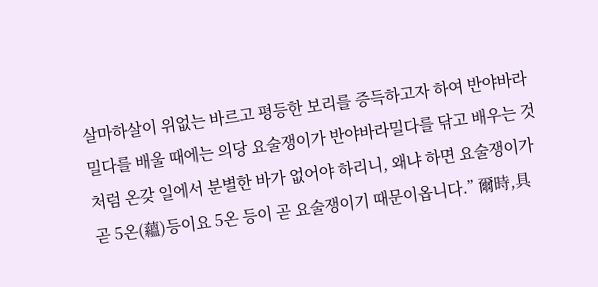살마하살이 위없는 바르고 평등한 보리를 증득하고자 하여 반야바라밀다를 배울 때에는 의당 요술쟁이가 반야바라밀다를 닦고 배우는 것처럼 온갖 일에서 분별한 바가 없어야 하리니, 왜냐 하면 요술쟁이가 곧 5온(蘊)등이요 5온 등이 곧 요술쟁이기 때문이옵니다.” 爾時,具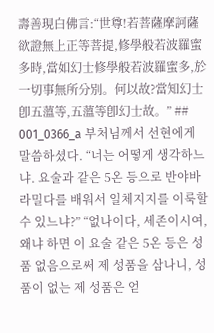壽善現白佛言:“世尊!若菩薩摩訶薩欲證無上正等菩提,修學般若波羅蜜多時,當如幻士修學般若波羅蜜多,於一切事無所分別。何以故?當知幻士卽五薀等,五薀等卽幻士故。” ## 001_0366_a 부처님께서 선현에게 말씀하셨다. “너는 어떻게 생각하느냐. 요술과 같은 5온 등으로 반야바라밀다를 배워서 일체지지를 이룩할 수 있느냐?” “없나이다, 세존이시여, 왜냐 하면 이 요술 같은 5온 등은 성품 없음으로써 제 성품을 삼나니, 성품이 없는 제 성품은 얻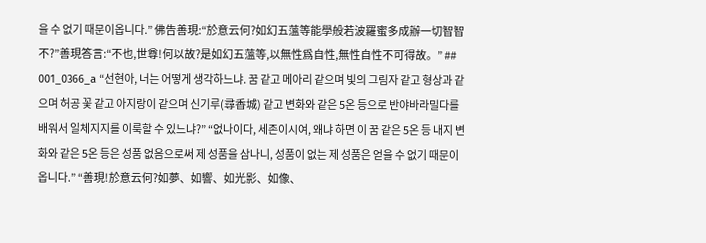을 수 없기 때문이옵니다.” 佛告善現:“於意云何?如幻五薀等能學般若波羅蜜多成辦一切智智不?”善現答言:“不也,世尊!何以故?是如幻五薀等,以無性爲自性,無性自性不可得故。” ## 001_0366_a “선현아, 너는 어떻게 생각하느냐. 꿈 같고 메아리 같으며 빛의 그림자 같고 형상과 같으며 허공 꽃 같고 아지랑이 같으며 신기루(尋香城) 같고 변화와 같은 5온 등으로 반야바라밀다를 배워서 일체지지를 이룩할 수 있느냐?” “없나이다, 세존이시여, 왜냐 하면 이 꿈 같은 5온 등 내지 변화와 같은 5온 등은 성품 없음으로써 제 성품을 삼나니, 성품이 없는 제 성품은 얻을 수 없기 때문이옵니다.” “善現!於意云何?如夢、如響、如光影、如像、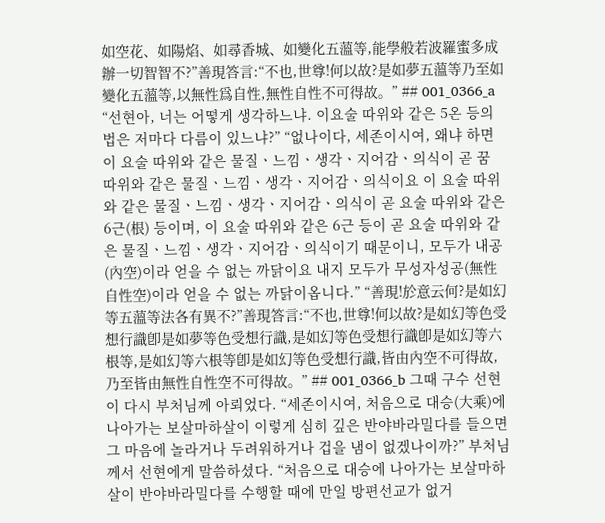如空花、如陽焰、如尋香城、如變化五薀等,能學般若波羅蜜多成辦一切智智不?”善現答言:“不也,世尊!何以故?是如夢五薀等乃至如變化五薀等,以無性爲自性,無性自性不可得故。” ## 001_0366_a “선현아, 너는 어떻게 생각하느냐. 이요술 따위와 같은 5온 등의 법은 저마다 다름이 있느냐?” “없나이다, 세존이시여, 왜냐 하면 이 요술 따위와 같은 물질ㆍ느낌ㆍ생각ㆍ지어감ㆍ의식이 곧 꿈 따위와 같은 물질ㆍ느낌ㆍ생각ㆍ지어감ㆍ의식이요 이 요술 따위와 같은 물질ㆍ느낌ㆍ생각ㆍ지어감ㆍ의식이 곧 요술 따위와 같은 6근(根) 등이며, 이 요술 따위와 같은 6근 등이 곧 요술 따위와 같은 물질ㆍ느낌ㆍ생각ㆍ지어감ㆍ의식이기 때문이니, 모두가 내공(內空)이라 얻을 수 없는 까닭이요 내지 모두가 무성자성공(無性自性空)이라 얻을 수 없는 까닭이옵니다.” “善現!於意云何?是如幻等五薀等法各有異不?”善現答言:“不也,世尊!何以故?是如幻等色受想行識卽是如夢等色受想行識,是如幻等色受想行識卽是如幻等六根等,是如幻等六根等卽是如幻等色受想行識,皆由內空不可得故,乃至皆由無性自性空不可得故。” ## 001_0366_b 그때 구수 선현이 다시 부처님께 아뢰었다. “세존이시여, 처음으로 대승(大乘)에 나아가는 보살마하살이 이렇게 심히 깊은 반야바라밀다를 들으면 그 마음에 놀라거나 두려워하거나 겁을 냄이 없겠나이까?” 부처님께서 선현에게 말씀하셨다. “처음으로 대승에 나아가는 보살마하살이 반야바라밀다를 수행할 때에 만일 방편선교가 없거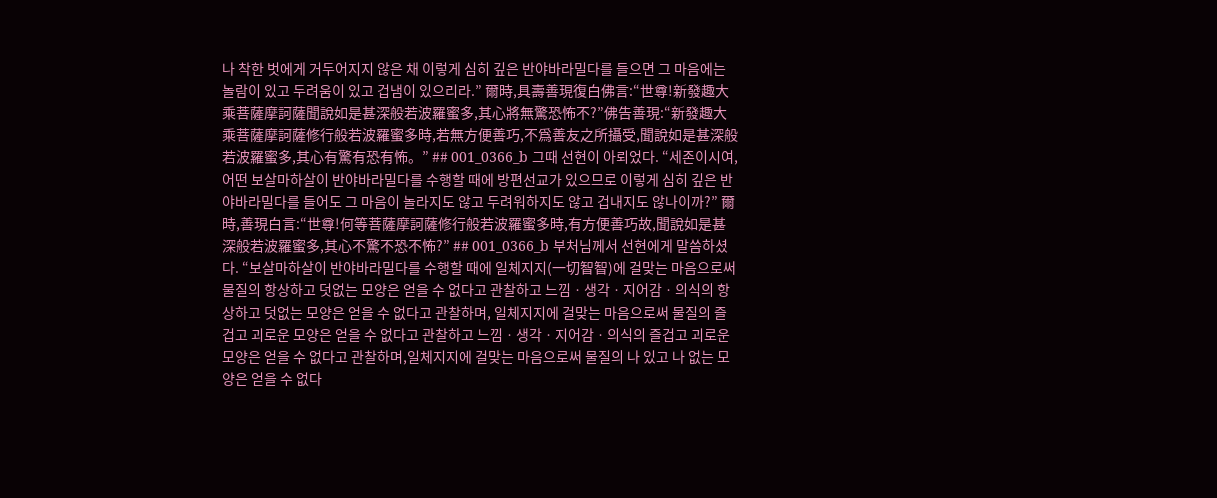나 착한 벗에게 거두어지지 않은 채 이렇게 심히 깊은 반야바라밀다를 들으면 그 마음에는 놀람이 있고 두려움이 있고 겁냄이 있으리라.” 爾時,具壽善現復白佛言:“世尊!新發趣大乘菩薩摩訶薩聞說如是甚深般若波羅蜜多,其心將無驚恐怖不?”佛告善現:“新發趣大乘菩薩摩訶薩修行般若波羅蜜多時,若無方便善巧,不爲善友之所攝受,聞說如是甚深般若波羅蜜多,其心有驚有恐有怖。” ## 001_0366_b 그때 선현이 아뢰었다. “세존이시여, 어떤 보살마하살이 반야바라밀다를 수행할 때에 방편선교가 있으므로 이렇게 심히 깊은 반야바라밀다를 들어도 그 마음이 놀라지도 않고 두려워하지도 않고 겁내지도 않나이까?” 爾時,善現白言:“世尊!何等菩薩摩訶薩修行般若波羅蜜多時,有方便善巧故,聞說如是甚深般若波羅蜜多,其心不驚不恐不怖?” ## 001_0366_b 부처님께서 선현에게 말씀하셨다. “보살마하살이 반야바라밀다를 수행할 때에 일체지지(一切智智)에 걸맞는 마음으로써 물질의 항상하고 덧없는 모양은 얻을 수 없다고 관찰하고 느낌ㆍ생각ㆍ지어감ㆍ의식의 항상하고 덧없는 모양은 얻을 수 없다고 관찰하며, 일체지지에 걸맞는 마음으로써 물질의 즐겁고 괴로운 모양은 얻을 수 없다고 관찰하고 느낌ㆍ생각ㆍ지어감ㆍ의식의 즐겁고 괴로운 모양은 얻을 수 없다고 관찰하며,일체지지에 걸맞는 마음으로써 물질의 나 있고 나 없는 모양은 얻을 수 없다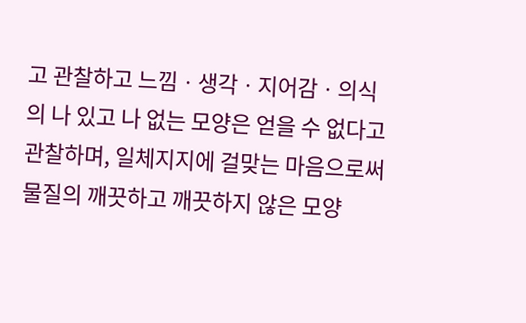고 관찰하고 느낌ㆍ생각ㆍ지어감ㆍ의식의 나 있고 나 없는 모양은 얻을 수 없다고 관찰하며, 일체지지에 걸맞는 마음으로써 물질의 깨끗하고 깨끗하지 않은 모양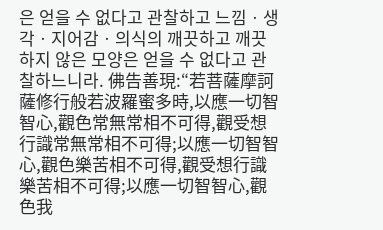은 얻을 수 없다고 관찰하고 느낌ㆍ생각ㆍ지어감ㆍ의식의 깨끗하고 깨끗하지 않은 모양은 얻을 수 없다고 관찰하느니라. 佛告善現:“若菩薩摩訶薩修行般若波羅蜜多時,以應一切智智心,觀色常無常相不可得,觀受想行識常無常相不可得;以應一切智智心,觀色樂苦相不可得,觀受想行識樂苦相不可得;以應一切智智心,觀色我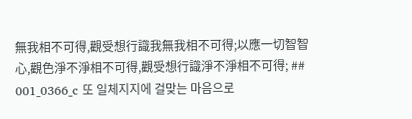無我相不可得,觀受想行識我無我相不可得;以應一切智智心,觀色淨不淨相不可得,觀受想行識淨不淨相不可得; ## 001_0366_c 또 일체지지에 걸맞는 마음으로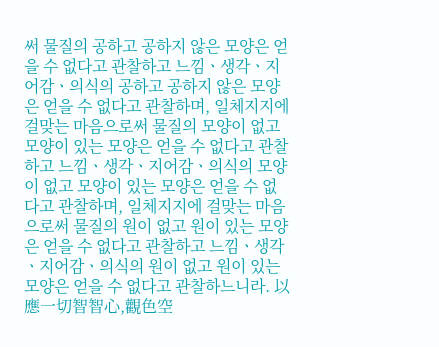써 물질의 공하고 공하지 않은 모양은 얻을 수 없다고 관찰하고 느낌ㆍ생각ㆍ지어감ㆍ의식의 공하고 공하지 않은 모양은 얻을 수 없다고 관찰하며, 일체지지에 걸맞는 마음으로써 물질의 모양이 없고 모양이 있는 모양은 얻을 수 없다고 관찰하고 느낌ㆍ생각ㆍ지어감ㆍ의식의 모양이 없고 모양이 있는 모양은 얻을 수 없다고 관찰하며, 일체지지에 걸맞는 마음으로써 물질의 원이 없고 원이 있는 모양은 얻을 수 없다고 관찰하고 느낌ㆍ생각ㆍ지어감ㆍ의식의 원이 없고 원이 있는 모양은 얻을 수 없다고 관찰하느니라. 以應一切智智心,觀色空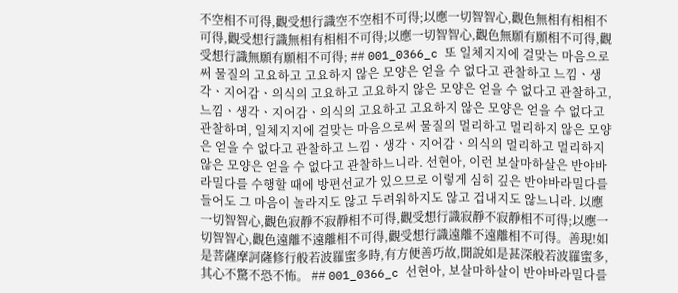不空相不可得,觀受想行識空不空相不可得;以應一切智智心,觀色無相有相相不可得,觀受想行識無相有相相不可得;以應一切智智心,觀色無願有願相不可得,觀受想行識無願有願相不可得; ## 001_0366_c 또 일체지지에 걸맞는 마음으로써 물질의 고요하고 고요하지 않은 모양은 얻을 수 없다고 관찰하고 느낌ㆍ생각ㆍ지어감ㆍ의식의 고요하고 고요하지 않은 모양은 얻을 수 없다고 관찰하고, 느낌ㆍ생각ㆍ지어감ㆍ의식의 고요하고 고요하지 않은 모양은 얻을 수 없다고 관찰하며, 일체지지에 걸맞는 마음으로써 물질의 멀리하고 멀리하지 않은 모양은 얻을 수 없다고 관찰하고 느낌ㆍ생각ㆍ지어감ㆍ의식의 멀리하고 멀리하지 않은 모양은 얻을 수 없다고 관찰하느니라. 선현아, 이런 보살마하살은 반야바라밀다를 수행할 때에 방편선교가 있으므로 이렇게 심히 깊은 반야바라밀다를 들어도 그 마음이 놀라지도 않고 두려워하지도 않고 겁내지도 않느니라. 以應一切智智心,觀色寂靜不寂靜相不可得,觀受想行識寂靜不寂靜相不可得;以應一切智智心,觀色遠離不遠離相不可得,觀受想行識遠離不遠離相不可得。善現!如是菩薩摩訶薩修行般若波羅蜜多時,有方便善巧故,聞說如是甚深般若波羅蜜多,其心不驚不恐不怖。 ## 001_0366_c 선현아, 보살마하살이 반야바라밀다를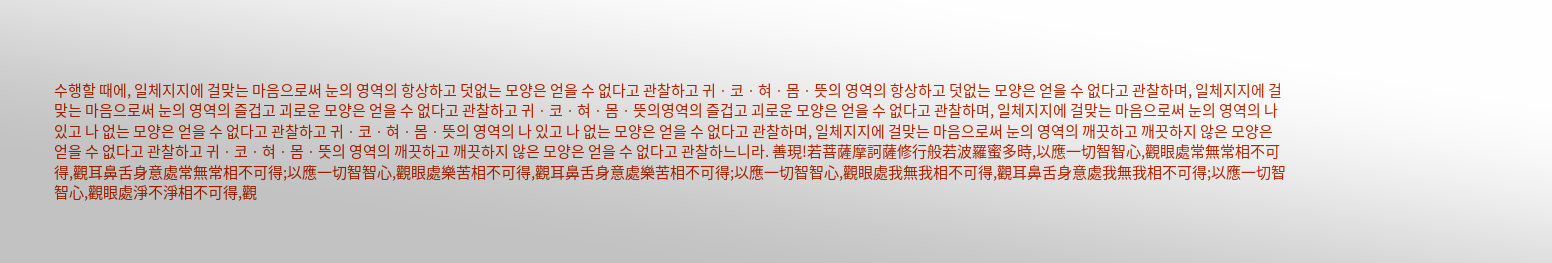수행할 때에, 일체지지에 걸맞는 마음으로써 눈의 영역의 항상하고 덧없는 모양은 얻을 수 없다고 관찰하고 귀ㆍ코ㆍ혀ㆍ몸ㆍ뜻의 영역의 항상하고 덧없는 모양은 얻을 수 없다고 관찰하며, 일체지지에 걸맞는 마음으로써 눈의 영역의 즐겁고 괴로운 모양은 얻을 수 없다고 관찰하고 귀ㆍ코ㆍ혀ㆍ몸ㆍ뜻의영역의 즐겁고 괴로운 모양은 얻을 수 없다고 관찰하며, 일체지지에 걸맞는 마음으로써 눈의 영역의 나 있고 나 없는 모양은 얻을 수 없다고 관찰하고 귀ㆍ코ㆍ혀ㆍ몸ㆍ뜻의 영역의 나 있고 나 없는 모양은 얻을 수 없다고 관찰하며, 일체지지에 걸맞는 마음으로써 눈의 영역의 깨끗하고 깨끗하지 않은 모양은 얻을 수 없다고 관찰하고 귀ㆍ코ㆍ혀ㆍ몸ㆍ뜻의 영역의 깨끗하고 깨끗하지 않은 모양은 얻을 수 없다고 관찰하느니라. 善現!若菩薩摩訶薩修行般若波羅蜜多時,以應一切智智心,觀眼處常無常相不可得,觀耳鼻舌身意處常無常相不可得;以應一切智智心,觀眼處樂苦相不可得,觀耳鼻舌身意處樂苦相不可得;以應一切智智心,觀眼處我無我相不可得,觀耳鼻舌身意處我無我相不可得;以應一切智智心,觀眼處淨不淨相不可得,觀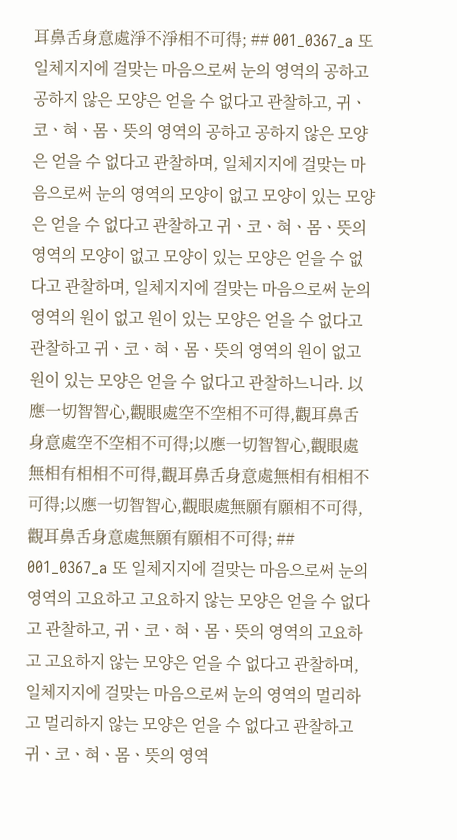耳鼻舌身意處淨不淨相不可得; ## 001_0367_a 또 일체지지에 걸맞는 마음으로써 눈의 영역의 공하고 공하지 않은 모양은 얻을 수 없다고 관찰하고, 귀ㆍ코ㆍ혀ㆍ몸ㆍ뜻의 영역의 공하고 공하지 않은 모양은 얻을 수 없다고 관찰하며, 일체지지에 걸맞는 마음으로써 눈의 영역의 모양이 없고 모양이 있는 모양은 얻을 수 없다고 관찰하고 귀ㆍ코ㆍ혀ㆍ몸ㆍ뜻의 영역의 모양이 없고 모양이 있는 모양은 얻을 수 없다고 관찰하며, 일체지지에 걸맞는 마음으로써 눈의 영역의 원이 없고 원이 있는 모양은 얻을 수 없다고 관찰하고 귀ㆍ코ㆍ혀ㆍ몸ㆍ뜻의 영역의 원이 없고 원이 있는 모양은 얻을 수 없다고 관찰하느니라. 以應一切智智心,觀眼處空不空相不可得,觀耳鼻舌身意處空不空相不可得;以應一切智智心,觀眼處無相有相相不可得,觀耳鼻舌身意處無相有相相不可得;以應一切智智心,觀眼處無願有願相不可得,觀耳鼻舌身意處無願有願相不可得; ## 001_0367_a 또 일체지지에 걸맞는 마음으로써 눈의 영역의 고요하고 고요하지 않는 모양은 얻을 수 없다고 관찰하고, 귀ㆍ코ㆍ혀ㆍ몸ㆍ뜻의 영역의 고요하고 고요하지 않는 모양은 얻을 수 없다고 관찰하며, 일체지지에 걸맞는 마음으로써 눈의 영역의 멀리하고 멀리하지 않는 모양은 얻을 수 없다고 관찰하고 귀ㆍ코ㆍ혀ㆍ몸ㆍ뜻의 영역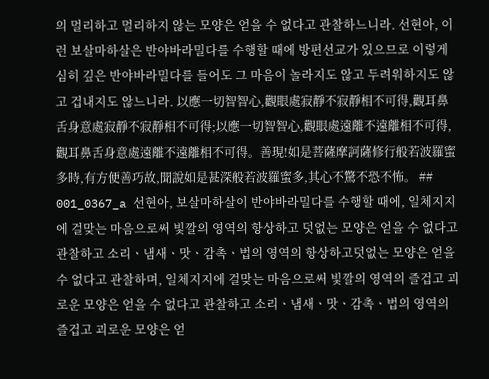의 멀리하고 멀리하지 않는 모양은 얻을 수 없다고 관찰하느니라. 선현아, 이런 보살마하살은 반야바라밀다를 수행할 때에 방편선교가 있으므로 이렇게 심히 깊은 반야바라밀다를 들어도 그 마음이 놀라지도 않고 두려워하지도 않고 겁내지도 않느니라. 以應一切智智心,觀眼處寂靜不寂靜相不可得,觀耳鼻舌身意處寂靜不寂靜相不可得;以應一切智智心,觀眼處遠離不遠離相不可得,觀耳鼻舌身意處遠離不遠離相不可得。善現!如是菩薩摩訶薩修行般若波羅蜜多時,有方便善巧故,聞說如是甚深般若波羅蜜多,其心不驚不恐不怖。 ## 001_0367_a 선현아, 보살마하살이 반야바라밀다를 수행할 때에, 일체지지에 걸맞는 마음으로써 빛깔의 영역의 항상하고 덧없는 모양은 얻을 수 없다고 관찰하고 소리ㆍ냄새ㆍ맛ㆍ감촉ㆍ법의 영역의 항상하고덧없는 모양은 얻을 수 없다고 관찰하며, 일체지지에 걸맞는 마음으로써 빛깔의 영역의 즐겁고 괴로운 모양은 얻을 수 없다고 관찰하고 소리ㆍ냄새ㆍ맛ㆍ감촉ㆍ법의 영역의 즐겁고 괴로운 모양은 얻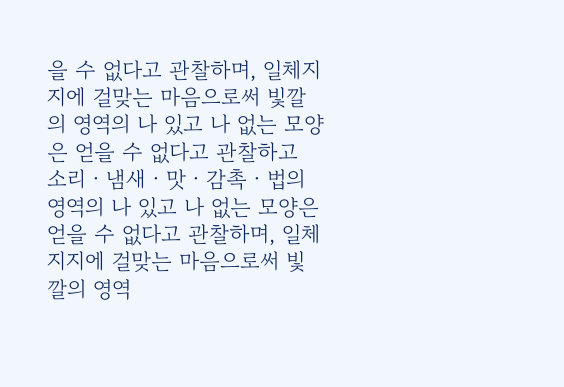을 수 없다고 관찰하며, 일체지지에 걸맞는 마음으로써 빛깔의 영역의 나 있고 나 없는 모양은 얻을 수 없다고 관찰하고 소리ㆍ냄새ㆍ맛ㆍ감촉ㆍ법의 영역의 나 있고 나 없는 모양은 얻을 수 없다고 관찰하며, 일체지지에 걸맞는 마음으로써 빛깔의 영역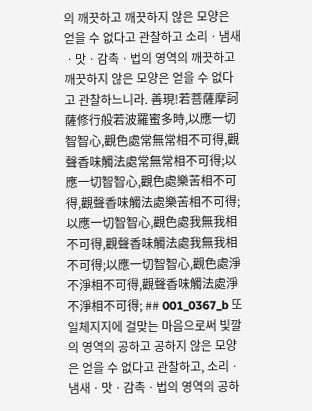의 깨끗하고 깨끗하지 않은 모양은 얻을 수 없다고 관찰하고 소리ㆍ냄새ㆍ맛ㆍ감촉ㆍ법의 영역의 깨끗하고 깨끗하지 않은 모양은 얻을 수 없다고 관찰하느니라. 善現!若菩薩摩訶薩修行般若波羅蜜多時,以應一切智智心,觀色處常無常相不可得,觀聲香味觸法處常無常相不可得;以應一切智智心,觀色處樂苦相不可得,觀聲香味觸法處樂苦相不可得;以應一切智智心,觀色處我無我相不可得,觀聲香味觸法處我無我相不可得;以應一切智智心,觀色處淨不淨相不可得,觀聲香味觸法處淨不淨相不可得; ## 001_0367_b 또 일체지지에 걸맞는 마음으로써 빛깔의 영역의 공하고 공하지 않은 모양은 얻을 수 없다고 관찰하고, 소리ㆍ냄새ㆍ맛ㆍ감촉ㆍ법의 영역의 공하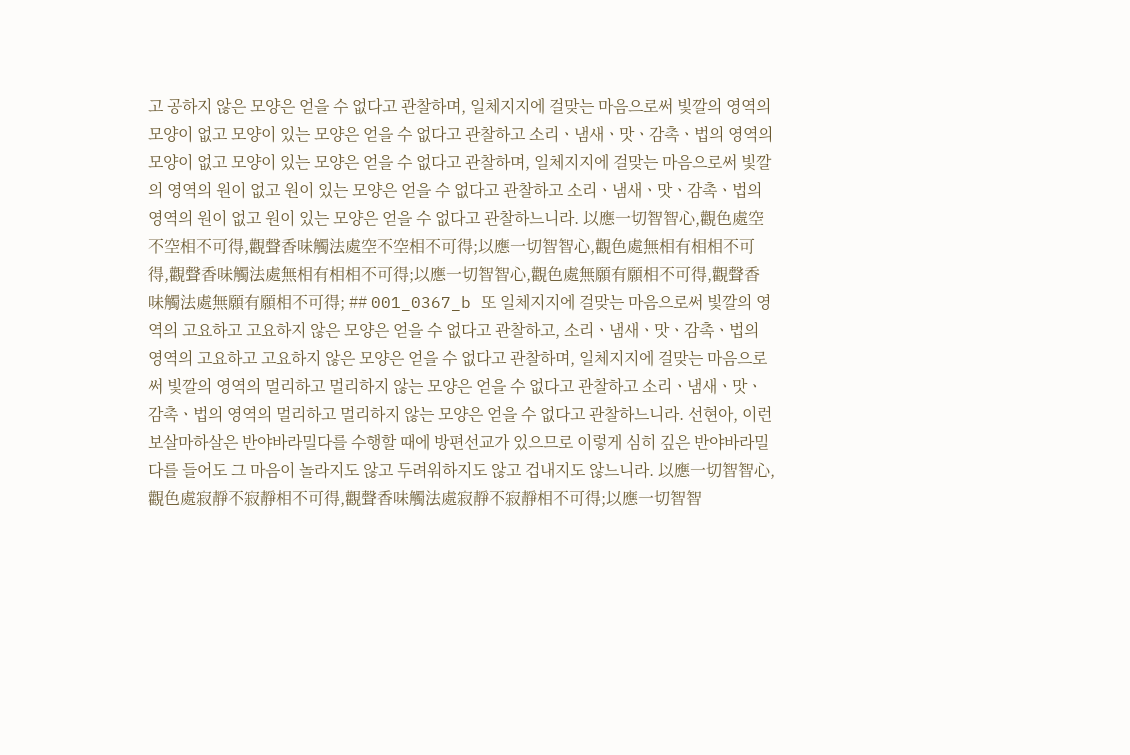고 공하지 않은 모양은 얻을 수 없다고 관찰하며, 일체지지에 걸맞는 마음으로써 빛깔의 영역의 모양이 없고 모양이 있는 모양은 얻을 수 없다고 관찰하고 소리ㆍ냄새ㆍ맛ㆍ감촉ㆍ법의 영역의 모양이 없고 모양이 있는 모양은 얻을 수 없다고 관찰하며, 일체지지에 걸맞는 마음으로써 빛깔의 영역의 원이 없고 원이 있는 모양은 얻을 수 없다고 관찰하고 소리ㆍ냄새ㆍ맛ㆍ감촉ㆍ법의 영역의 원이 없고 원이 있는 모양은 얻을 수 없다고 관찰하느니라. 以應一切智智心,觀色處空不空相不可得,觀聲香味觸法處空不空相不可得;以應一切智智心,觀色處無相有相相不可得,觀聲香味觸法處無相有相相不可得;以應一切智智心,觀色處無願有願相不可得,觀聲香味觸法處無願有願相不可得; ## 001_0367_b 또 일체지지에 걸맞는 마음으로써 빛깔의 영역의 고요하고 고요하지 않은 모양은 얻을 수 없다고 관찰하고, 소리ㆍ냄새ㆍ맛ㆍ감촉ㆍ법의 영역의 고요하고 고요하지 않은 모양은 얻을 수 없다고 관찰하며, 일체지지에 걸맞는 마음으로써 빛깔의 영역의 멀리하고 멀리하지 않는 모양은 얻을 수 없다고 관찰하고 소리ㆍ냄새ㆍ맛ㆍ감촉ㆍ법의 영역의 멀리하고 멀리하지 않는 모양은 얻을 수 없다고 관찰하느니라. 선현아, 이런 보살마하살은 반야바라밀다를 수행할 때에 방편선교가 있으므로 이렇게 심히 깊은 반야바라밀다를 들어도 그 마음이 놀라지도 않고 두려워하지도 않고 겁내지도 않느니라. 以應一切智智心,觀色處寂靜不寂靜相不可得,觀聲香味觸法處寂靜不寂靜相不可得;以應一切智智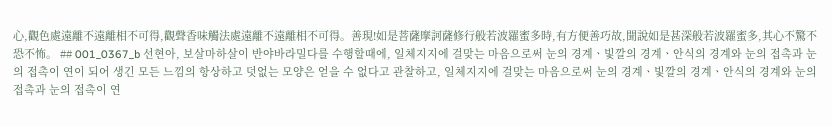心,觀色處遠離不遠離相不可得,觀聲香味觸法處遠離不遠離相不可得。善現!如是菩薩摩訶薩修行般若波羅蜜多時,有方便善巧故,聞說如是甚深般若波羅蜜多,其心不驚不恐不怖。 ## 001_0367_b 선현아, 보살마하살이 반야바라밀다를 수행할때에, 일체지지에 걸맞는 마음으로써 눈의 경계ㆍ빛깔의 경계ㆍ안식의 경계와 눈의 접촉과 눈의 접촉이 연이 되어 생긴 모든 느낌의 항상하고 덧없는 모양은 얻을 수 없다고 관찰하고, 일체지지에 걸맞는 마음으로써 눈의 경계ㆍ빛깔의 경계ㆍ안식의 경계와 눈의 접촉과 눈의 접촉이 연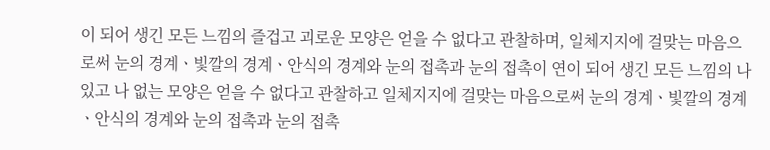이 되어 생긴 모든 느낌의 즐겁고 괴로운 모양은 얻을 수 없다고 관찰하며, 일체지지에 걸맞는 마음으로써 눈의 경계ㆍ빛깔의 경계ㆍ안식의 경계와 눈의 접촉과 눈의 접촉이 연이 되어 생긴 모든 느낌의 나 있고 나 없는 모양은 얻을 수 없다고 관찰하고 일체지지에 걸맞는 마음으로써 눈의 경계ㆍ빛깔의 경계ㆍ안식의 경계와 눈의 접촉과 눈의 접촉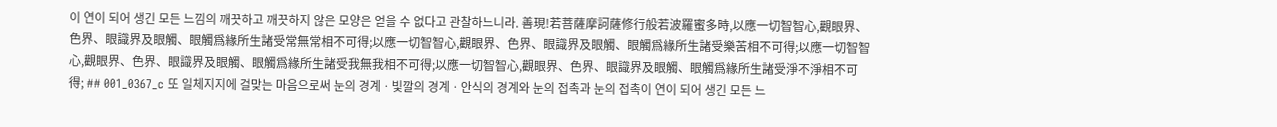이 연이 되어 생긴 모든 느낌의 깨끗하고 깨끗하지 않은 모양은 얻을 수 없다고 관찰하느니라. 善現!若菩薩摩訶薩修行般若波羅蜜多時,以應一切智智心,觀眼界、色界、眼識界及眼觸、眼觸爲緣所生諸受常無常相不可得;以應一切智智心,觀眼界、色界、眼識界及眼觸、眼觸爲緣所生諸受樂苦相不可得;以應一切智智心,觀眼界、色界、眼識界及眼觸、眼觸爲緣所生諸受我無我相不可得;以應一切智智心,觀眼界、色界、眼識界及眼觸、眼觸爲緣所生諸受淨不淨相不可得; ## 001_0367_c 또 일체지지에 걸맞는 마음으로써 눈의 경계ㆍ빛깔의 경계ㆍ안식의 경계와 눈의 접촉과 눈의 접촉이 연이 되어 생긴 모든 느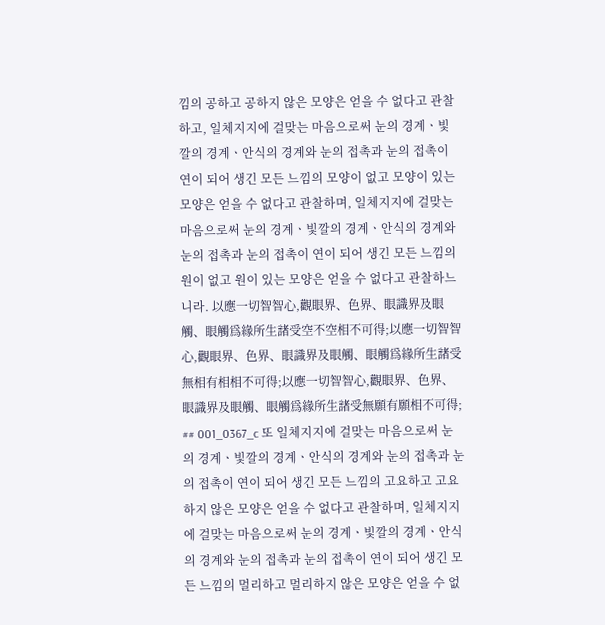낌의 공하고 공하지 않은 모양은 얻을 수 없다고 관찰하고, 일체지지에 걸맞는 마음으로써 눈의 경계ㆍ빛깔의 경계ㆍ안식의 경계와 눈의 접촉과 눈의 접촉이 연이 되어 생긴 모든 느낌의 모양이 없고 모양이 있는 모양은 얻을 수 없다고 관찰하며, 일체지지에 걸맞는 마음으로써 눈의 경계ㆍ빛깔의 경계ㆍ안식의 경계와 눈의 접촉과 눈의 접촉이 연이 되어 생긴 모든 느낌의 원이 없고 원이 있는 모양은 얻을 수 없다고 관찰하느니라. 以應一切智智心,觀眼界、色界、眼識界及眼觸、眼觸爲緣所生諸受空不空相不可得;以應一切智智心,觀眼界、色界、眼識界及眼觸、眼觸爲緣所生諸受無相有相相不可得;以應一切智智心,觀眼界、色界、眼識界及眼觸、眼觸爲緣所生諸受無願有願相不可得; ## 001_0367_c 또 일체지지에 걸맞는 마음으로써 눈의 경계ㆍ빛깔의 경계ㆍ안식의 경계와 눈의 접촉과 눈의 접촉이 연이 되어 생긴 모든 느낌의 고요하고 고요하지 않은 모양은 얻을 수 없다고 관찰하며, 일체지지에 걸맞는 마음으로써 눈의 경계ㆍ빛깔의 경계ㆍ안식의 경계와 눈의 접촉과 눈의 접촉이 연이 되어 생긴 모든 느낌의 멀리하고 멀리하지 않은 모양은 얻을 수 없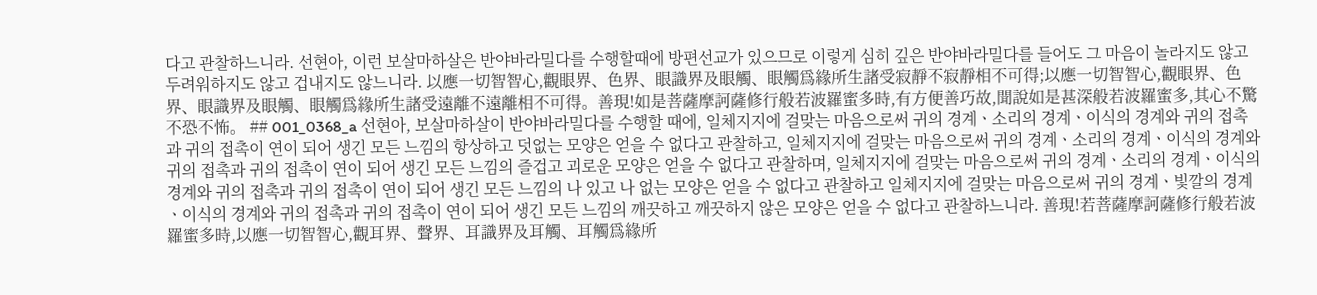다고 관찰하느니라. 선현아, 이런 보살마하살은 반야바라밀다를 수행할때에 방편선교가 있으므로 이렇게 심히 깊은 반야바라밀다를 들어도 그 마음이 놀라지도 않고 두려워하지도 않고 겁내지도 않느니라. 以應一切智智心,觀眼界、色界、眼識界及眼觸、眼觸爲緣所生諸受寂靜不寂靜相不可得;以應一切智智心,觀眼界、色界、眼識界及眼觸、眼觸爲緣所生諸受遠離不遠離相不可得。善現!如是菩薩摩訶薩修行般若波羅蜜多時,有方便善巧故,聞說如是甚深般若波羅蜜多,其心不驚不恐不怖。 ## 001_0368_a 선현아, 보살마하살이 반야바라밀다를 수행할 때에, 일체지지에 걸맞는 마음으로써 귀의 경계ㆍ소리의 경계ㆍ이식의 경계와 귀의 접촉과 귀의 접촉이 연이 되어 생긴 모든 느낌의 항상하고 덧없는 모양은 얻을 수 없다고 관찰하고, 일체지지에 걸맞는 마음으로써 귀의 경계ㆍ소리의 경계ㆍ이식의 경계와 귀의 접촉과 귀의 접촉이 연이 되어 생긴 모든 느낌의 즐겁고 괴로운 모양은 얻을 수 없다고 관찰하며, 일체지지에 걸맞는 마음으로써 귀의 경계ㆍ소리의 경계ㆍ이식의 경계와 귀의 접촉과 귀의 접촉이 연이 되어 생긴 모든 느낌의 나 있고 나 없는 모양은 얻을 수 없다고 관찰하고 일체지지에 걸맞는 마음으로써 귀의 경계ㆍ빛깔의 경계ㆍ이식의 경계와 귀의 접촉과 귀의 접촉이 연이 되어 생긴 모든 느낌의 깨끗하고 깨끗하지 않은 모양은 얻을 수 없다고 관찰하느니라. 善現!若菩薩摩訶薩修行般若波羅蜜多時,以應一切智智心,觀耳界、聲界、耳識界及耳觸、耳觸爲緣所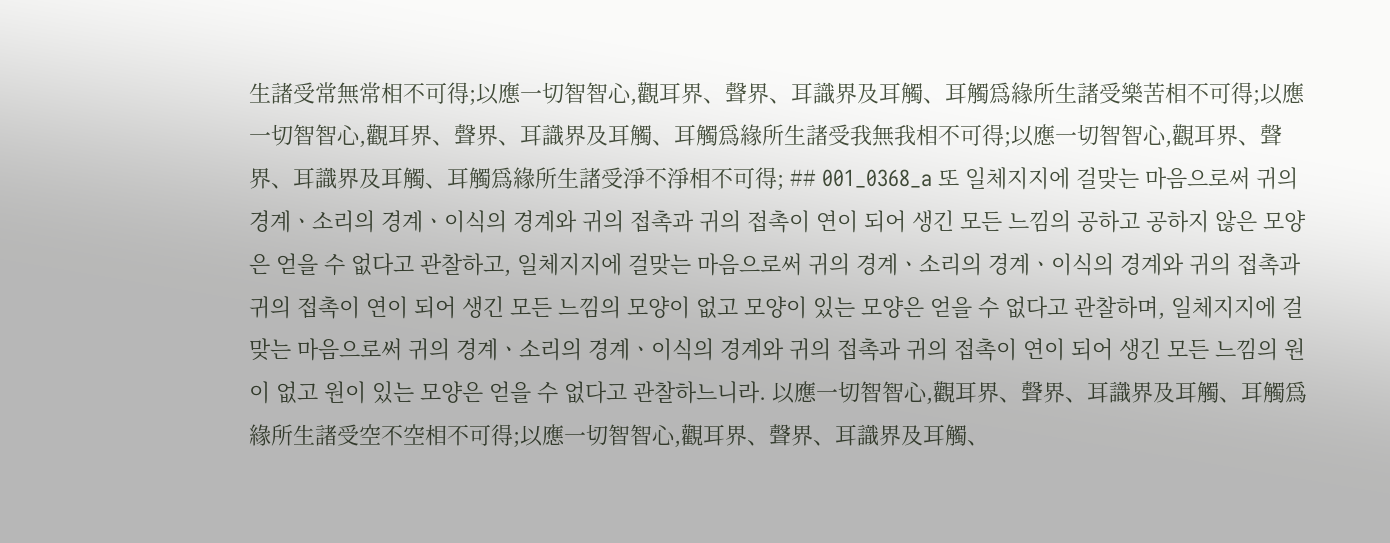生諸受常無常相不可得;以應一切智智心,觀耳界、聲界、耳識界及耳觸、耳觸爲緣所生諸受樂苦相不可得;以應一切智智心,觀耳界、聲界、耳識界及耳觸、耳觸爲緣所生諸受我無我相不可得;以應一切智智心,觀耳界、聲界、耳識界及耳觸、耳觸爲緣所生諸受淨不淨相不可得; ## 001_0368_a 또 일체지지에 걸맞는 마음으로써 귀의 경계ㆍ소리의 경계ㆍ이식의 경계와 귀의 접촉과 귀의 접촉이 연이 되어 생긴 모든 느낌의 공하고 공하지 않은 모양은 얻을 수 없다고 관찰하고, 일체지지에 걸맞는 마음으로써 귀의 경계ㆍ소리의 경계ㆍ이식의 경계와 귀의 접촉과 귀의 접촉이 연이 되어 생긴 모든 느낌의 모양이 없고 모양이 있는 모양은 얻을 수 없다고 관찰하며, 일체지지에 걸맞는 마음으로써 귀의 경계ㆍ소리의 경계ㆍ이식의 경계와 귀의 접촉과 귀의 접촉이 연이 되어 생긴 모든 느낌의 원이 없고 원이 있는 모양은 얻을 수 없다고 관찰하느니라. 以應一切智智心,觀耳界、聲界、耳識界及耳觸、耳觸爲緣所生諸受空不空相不可得;以應一切智智心,觀耳界、聲界、耳識界及耳觸、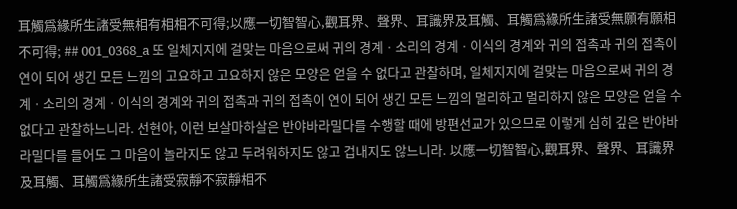耳觸爲緣所生諸受無相有相相不可得;以應一切智智心,觀耳界、聲界、耳識界及耳觸、耳觸爲緣所生諸受無願有願相不可得; ## 001_0368_a 또 일체지지에 걸맞는 마음으로써 귀의 경계ㆍ소리의 경계ㆍ이식의 경계와 귀의 접촉과 귀의 접촉이 연이 되어 생긴 모든 느낌의 고요하고 고요하지 않은 모양은 얻을 수 없다고 관찰하며, 일체지지에 걸맞는 마음으로써 귀의 경계ㆍ소리의 경계ㆍ이식의 경계와 귀의 접촉과 귀의 접촉이 연이 되어 생긴 모든 느낌의 멀리하고 멀리하지 않은 모양은 얻을 수 없다고 관찰하느니라. 선현아, 이런 보살마하살은 반야바라밀다를 수행할 때에 방편선교가 있으므로 이렇게 심히 깊은 반야바라밀다를 들어도 그 마음이 놀라지도 않고 두려워하지도 않고 겁내지도 않느니라. 以應一切智智心,觀耳界、聲界、耳識界及耳觸、耳觸爲緣所生諸受寂靜不寂靜相不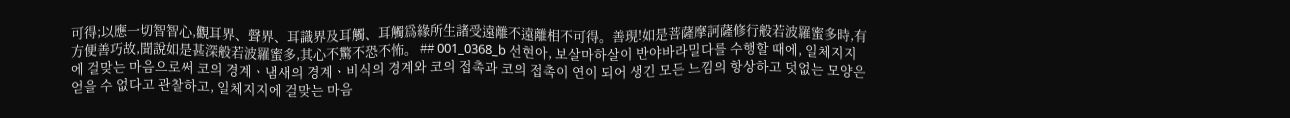可得;以應一切智智心,觀耳界、聲界、耳識界及耳觸、耳觸爲緣所生諸受遠離不遠離相不可得。善現!如是菩薩摩訶薩修行般若波羅蜜多時,有方便善巧故,聞說如是甚深般若波羅蜜多,其心不驚不恐不怖。 ## 001_0368_b 선현아, 보살마하살이 반야바라밀다를 수행할 때에, 일체지지에 걸맞는 마음으로써 코의 경계ㆍ냄새의 경계ㆍ비식의 경계와 코의 접촉과 코의 접촉이 연이 되어 생긴 모든 느낌의 항상하고 덧없는 모양은 얻을 수 없다고 관찰하고, 일체지지에 걸맞는 마음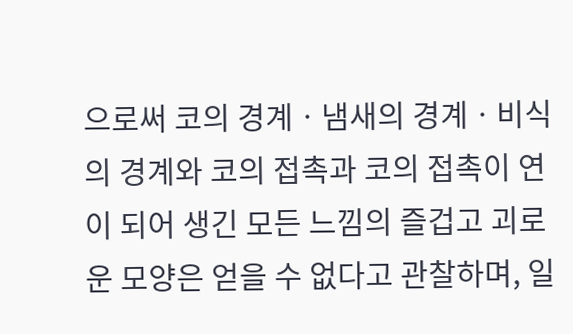으로써 코의 경계ㆍ냄새의 경계ㆍ비식의 경계와 코의 접촉과 코의 접촉이 연이 되어 생긴 모든 느낌의 즐겁고 괴로운 모양은 얻을 수 없다고 관찰하며, 일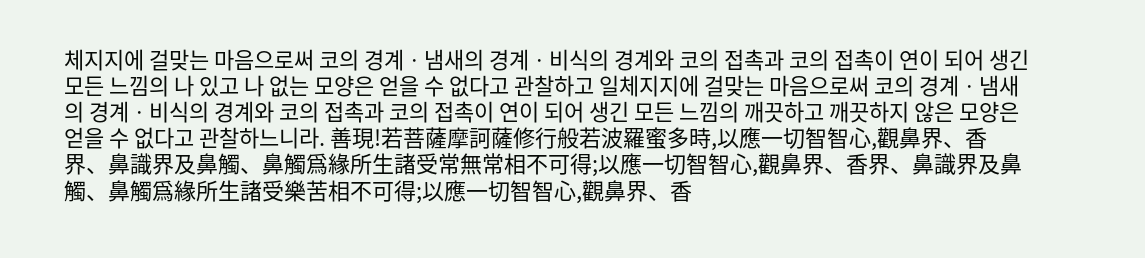체지지에 걸맞는 마음으로써 코의 경계ㆍ냄새의 경계ㆍ비식의 경계와 코의 접촉과 코의 접촉이 연이 되어 생긴 모든 느낌의 나 있고 나 없는 모양은 얻을 수 없다고 관찰하고 일체지지에 걸맞는 마음으로써 코의 경계ㆍ냄새의 경계ㆍ비식의 경계와 코의 접촉과 코의 접촉이 연이 되어 생긴 모든 느낌의 깨끗하고 깨끗하지 않은 모양은 얻을 수 없다고 관찰하느니라. 善現!若菩薩摩訶薩修行般若波羅蜜多時,以應一切智智心,觀鼻界、香界、鼻識界及鼻觸、鼻觸爲緣所生諸受常無常相不可得;以應一切智智心,觀鼻界、香界、鼻識界及鼻觸、鼻觸爲緣所生諸受樂苦相不可得;以應一切智智心,觀鼻界、香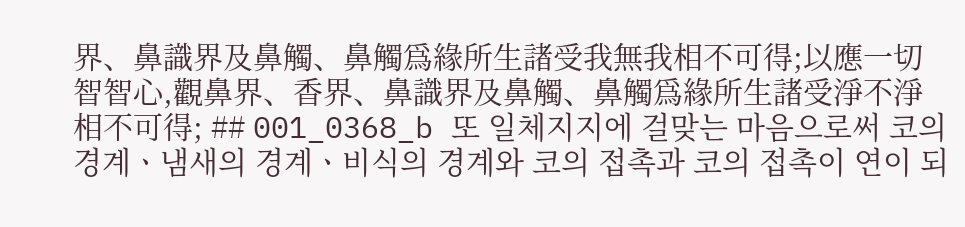界、鼻識界及鼻觸、鼻觸爲緣所生諸受我無我相不可得;以應一切智智心,觀鼻界、香界、鼻識界及鼻觸、鼻觸爲緣所生諸受淨不淨相不可得; ## 001_0368_b 또 일체지지에 걸맞는 마음으로써 코의 경계ㆍ냄새의 경계ㆍ비식의 경계와 코의 접촉과 코의 접촉이 연이 되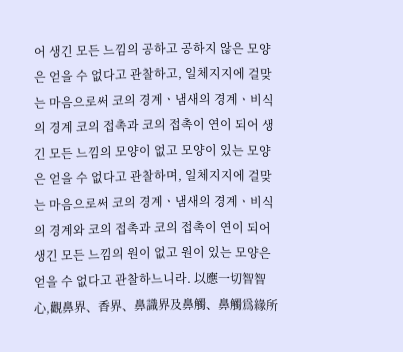어 생긴 모든 느낌의 공하고 공하지 않은 모양은 얻을 수 없다고 관찰하고, 일체지지에 걸맞는 마음으로써 코의 경계ㆍ냄새의 경계ㆍ비식의 경계 코의 접촉과 코의 접촉이 연이 되어 생긴 모든 느낌의 모양이 없고 모양이 있는 모양은 얻을 수 없다고 관찰하며, 일체지지에 걸맞는 마음으로써 코의 경계ㆍ냄새의 경계ㆍ비식의 경계와 코의 접촉과 코의 접촉이 연이 되어 생긴 모든 느낌의 원이 없고 원이 있는 모양은 얻을 수 없다고 관찰하느니라. 以應一切智智心,觀鼻界、香界、鼻識界及鼻觸、鼻觸爲緣所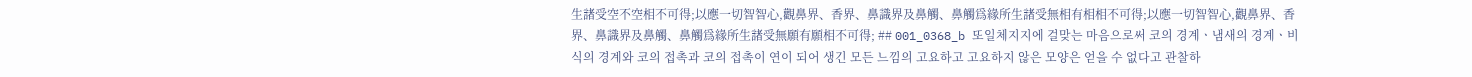生諸受空不空相不可得;以應一切智智心,觀鼻界、香界、鼻識界及鼻觸、鼻觸爲緣所生諸受無相有相相不可得;以應一切智智心,觀鼻界、香界、鼻識界及鼻觸、鼻觸爲緣所生諸受無願有願相不可得; ## 001_0368_b 또일체지지에 걸맞는 마음으로써 코의 경계ㆍ냄새의 경계ㆍ비식의 경계와 코의 접촉과 코의 접촉이 연이 되어 생긴 모든 느낌의 고요하고 고요하지 않은 모양은 얻을 수 없다고 관찰하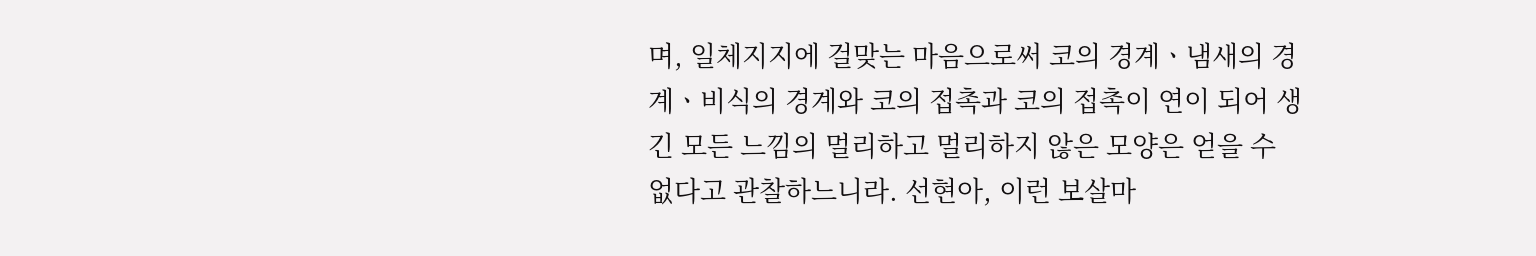며, 일체지지에 걸맞는 마음으로써 코의 경계ㆍ냄새의 경계ㆍ비식의 경계와 코의 접촉과 코의 접촉이 연이 되어 생긴 모든 느낌의 멀리하고 멀리하지 않은 모양은 얻을 수 없다고 관찰하느니라. 선현아, 이런 보살마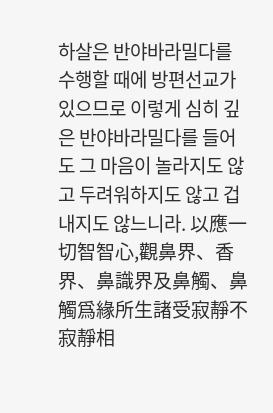하살은 반야바라밀다를 수행할 때에 방편선교가 있으므로 이렇게 심히 깊은 반야바라밀다를 들어도 그 마음이 놀라지도 않고 두려워하지도 않고 겁내지도 않느니라. 以應一切智智心,觀鼻界、香界、鼻識界及鼻觸、鼻觸爲緣所生諸受寂靜不寂靜相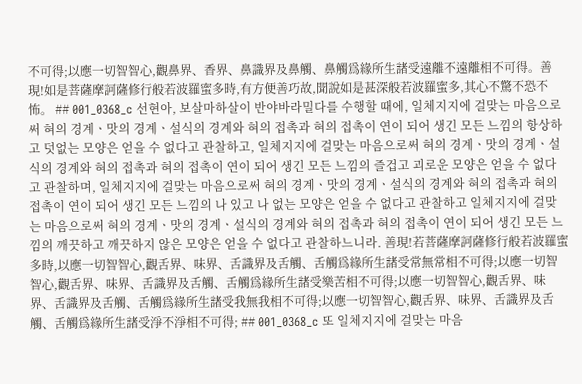不可得;以應一切智智心,觀鼻界、香界、鼻識界及鼻觸、鼻觸爲緣所生諸受遠離不遠離相不可得。善現!如是菩薩摩訶薩修行般若波羅蜜多時,有方便善巧故,聞說如是甚深般若波羅蜜多,其心不驚不恐不怖。 ## 001_0368_c 선현아, 보살마하살이 반야바라밀다를 수행할 때에, 일체지지에 걸맞는 마음으로써 혀의 경계ㆍ맛의 경계ㆍ설식의 경계와 혀의 접촉과 혀의 접촉이 연이 되어 생긴 모든 느낌의 항상하고 덧없는 모양은 얻을 수 없다고 관찰하고, 일체지지에 걸맞는 마음으로써 혀의 경계ㆍ맛의 경계ㆍ설식의 경계와 혀의 접촉과 혀의 접촉이 연이 되어 생긴 모든 느낌의 즐겁고 괴로운 모양은 얻을 수 없다고 관찰하며, 일체지지에 걸맞는 마음으로써 혀의 경계ㆍ맛의 경계ㆍ설식의 경계와 혀의 접촉과 혀의 접촉이 연이 되어 생긴 모든 느낌의 나 있고 나 없는 모양은 얻을 수 없다고 관찰하고 일체지지에 걸맞는 마음으로써 혀의 경계ㆍ맛의 경계ㆍ설식의 경계와 혀의 접촉과 혀의 접촉이 연이 되어 생긴 모든 느낌의 깨끗하고 깨끗하지 않은 모양은 얻을 수 없다고 관찰하느니라. 善現!若菩薩摩訶薩修行般若波羅蜜多時,以應一切智智心,觀舌界、味界、舌識界及舌觸、舌觸爲緣所生諸受常無常相不可得;以應一切智智心,觀舌界、味界、舌識界及舌觸、舌觸爲緣所生諸受樂苦相不可得;以應一切智智心,觀舌界、味界、舌識界及舌觸、舌觸爲緣所生諸受我無我相不可得;以應一切智智心,觀舌界、味界、舌識界及舌觸、舌觸爲緣所生諸受淨不淨相不可得; ## 001_0368_c 또 일체지지에 걸맞는 마음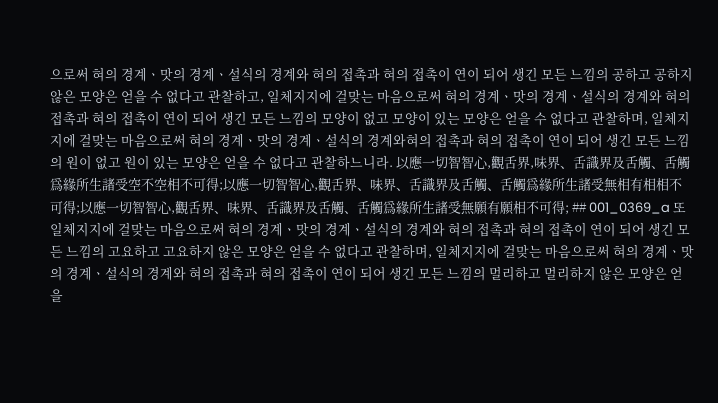으로써 혀의 경계ㆍ맛의 경계ㆍ설식의 경계와 혀의 접촉과 혀의 접촉이 연이 되어 생긴 모든 느낌의 공하고 공하지 않은 모양은 얻을 수 없다고 관찰하고, 일체지지에 걸맞는 마음으로써 혀의 경계ㆍ맛의 경계ㆍ설식의 경계와 혀의 접촉과 혀의 접촉이 연이 되어 생긴 모든 느낌의 모양이 없고 모양이 있는 모양은 얻을 수 없다고 관찰하며, 일체지지에 걸맞는 마음으로써 혀의 경계ㆍ맛의 경계ㆍ설식의 경계와혀의 접촉과 혀의 접촉이 연이 되어 생긴 모든 느낌의 원이 없고 원이 있는 모양은 얻을 수 없다고 관찰하느니라. 以應一切智智心,觀舌界,味界、舌識界及舌觸、舌觸爲緣所生諸受空不空相不可得;以應一切智智心,觀舌界、味界、舌識界及舌觸、舌觸爲緣所生諸受無相有相相不可得;以應一切智智心,觀舌界、味界、舌識界及舌觸、舌觸爲緣所生諸受無願有願相不可得; ## 001_0369_a 또 일체지지에 걸맞는 마음으로써 혀의 경계ㆍ맛의 경계ㆍ설식의 경계와 혀의 접촉과 혀의 접촉이 연이 되어 생긴 모든 느낌의 고요하고 고요하지 않은 모양은 얻을 수 없다고 관찰하며, 일체지지에 걸맞는 마음으로써 혀의 경계ㆍ맛의 경계ㆍ설식의 경계와 혀의 접촉과 혀의 접촉이 연이 되어 생긴 모든 느낌의 멀리하고 멀리하지 않은 모양은 얻을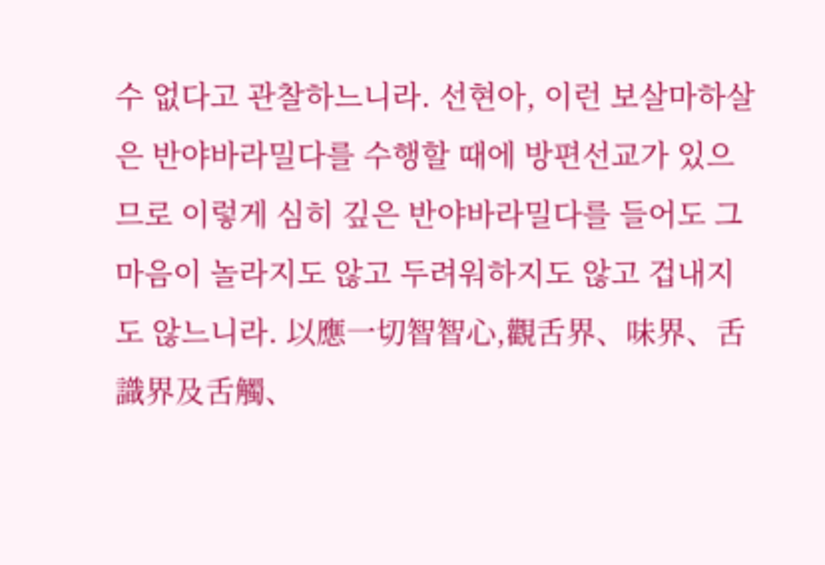수 없다고 관찰하느니라. 선현아, 이런 보살마하살은 반야바라밀다를 수행할 때에 방편선교가 있으므로 이렇게 심히 깊은 반야바라밀다를 들어도 그 마음이 놀라지도 않고 두려워하지도 않고 겁내지도 않느니라. 以應一切智智心,觀舌界、味界、舌識界及舌觸、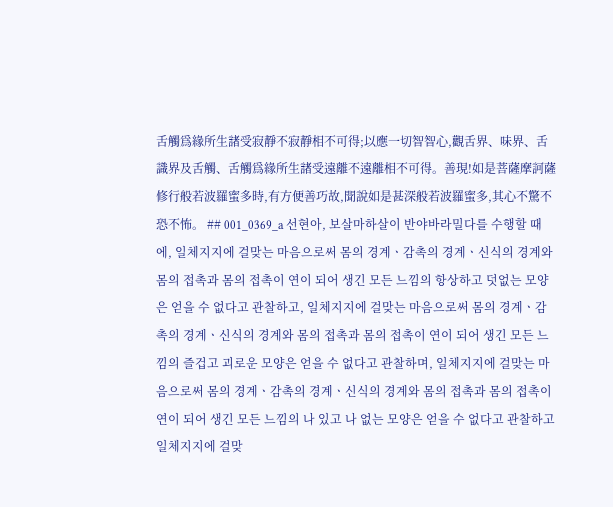舌觸爲緣所生諸受寂靜不寂靜相不可得;以應一切智智心,觀舌界、味界、舌識界及舌觸、舌觸爲緣所生諸受遠離不遠離相不可得。善現!如是菩薩摩訶薩修行般若波羅蜜多時,有方便善巧故,聞說如是甚深般若波羅蜜多,其心不驚不恐不怖。 ## 001_0369_a 선현아, 보살마하살이 반야바라밀다를 수행할 때에, 일체지지에 걸맞는 마음으로써 몸의 경계ㆍ감촉의 경계ㆍ신식의 경계와 몸의 접촉과 몸의 접촉이 연이 되어 생긴 모든 느낌의 항상하고 덧없는 모양은 얻을 수 없다고 관찰하고, 일체지지에 걸맞는 마음으로써 몸의 경계ㆍ감촉의 경계ㆍ신식의 경계와 몸의 접촉과 몸의 접촉이 연이 되어 생긴 모든 느낌의 즐겁고 괴로운 모양은 얻을 수 없다고 관찰하며, 일체지지에 걸맞는 마음으로써 몸의 경계ㆍ감촉의 경계ㆍ신식의 경계와 몸의 접촉과 몸의 접촉이 연이 되어 생긴 모든 느낌의 나 있고 나 없는 모양은 얻을 수 없다고 관찰하고 일체지지에 걸맞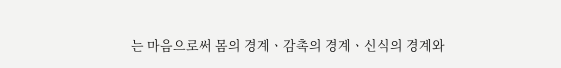는 마음으로써 몸의 경계ㆍ감촉의 경계ㆍ신식의 경계와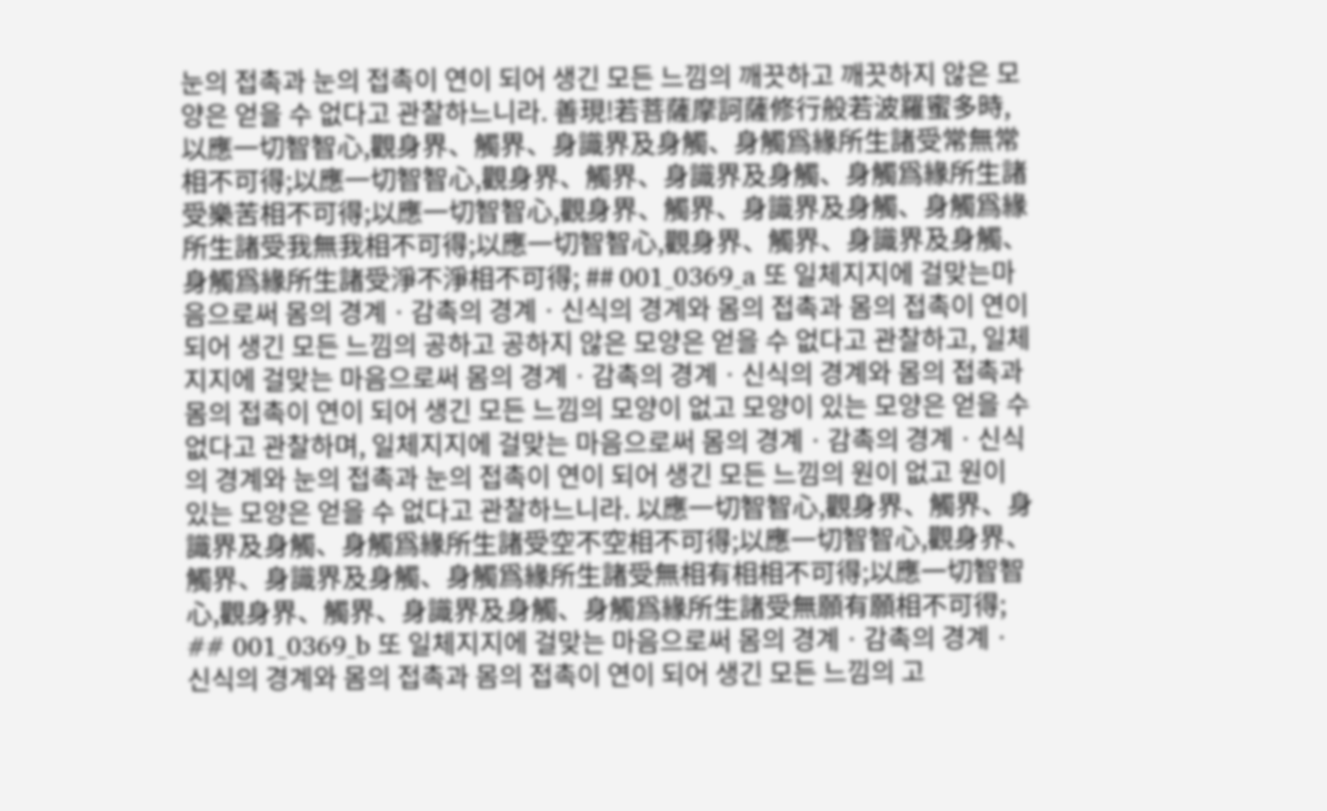눈의 접촉과 눈의 접촉이 연이 되어 생긴 모든 느낌의 깨끗하고 깨끗하지 않은 모양은 얻을 수 없다고 관찰하느니라. 善現!若菩薩摩訶薩修行般若波羅蜜多時,以應一切智智心,觀身界、觸界、身識界及身觸、身觸爲緣所生諸受常無常相不可得;以應一切智智心,觀身界、觸界、身識界及身觸、身觸爲緣所生諸受樂苦相不可得;以應一切智智心,觀身界、觸界、身識界及身觸、身觸爲緣所生諸受我無我相不可得;以應一切智智心,觀身界、觸界、身識界及身觸、身觸爲緣所生諸受淨不淨相不可得; ## 001_0369_a 또 일체지지에 걸맞는마음으로써 몸의 경계ㆍ감촉의 경계ㆍ신식의 경계와 몸의 접촉과 몸의 접촉이 연이 되어 생긴 모든 느낌의 공하고 공하지 않은 모양은 얻을 수 없다고 관찰하고, 일체지지에 걸맞는 마음으로써 몸의 경계ㆍ감촉의 경계ㆍ신식의 경계와 몸의 접촉과 몸의 접촉이 연이 되어 생긴 모든 느낌의 모양이 없고 모양이 있는 모양은 얻을 수 없다고 관찰하며, 일체지지에 걸맞는 마음으로써 몸의 경계ㆍ감촉의 경계ㆍ신식의 경계와 눈의 접촉과 눈의 접촉이 연이 되어 생긴 모든 느낌의 원이 없고 원이 있는 모양은 얻을 수 없다고 관찰하느니라. 以應一切智智心,觀身界、觸界、身識界及身觸、身觸爲緣所生諸受空不空相不可得;以應一切智智心,觀身界、觸界、身識界及身觸、身觸爲緣所生諸受無相有相相不可得;以應一切智智心,觀身界、觸界、身識界及身觸、身觸爲緣所生諸受無願有願相不可得; ## 001_0369_b 또 일체지지에 걸맞는 마음으로써 몸의 경계ㆍ감촉의 경계ㆍ신식의 경계와 몸의 접촉과 몸의 접촉이 연이 되어 생긴 모든 느낌의 고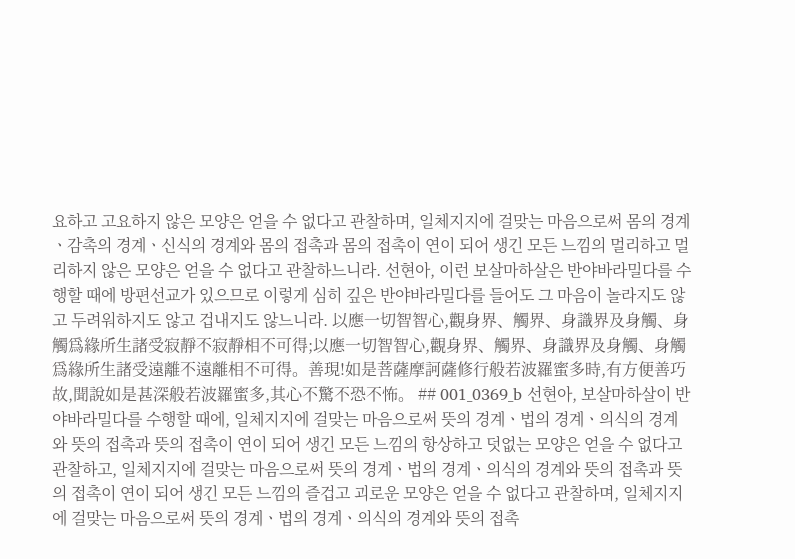요하고 고요하지 않은 모양은 얻을 수 없다고 관찰하며, 일체지지에 걸맞는 마음으로써 몸의 경계ㆍ감촉의 경계ㆍ신식의 경계와 몸의 접촉과 몸의 접촉이 연이 되어 생긴 모든 느낌의 멀리하고 멀리하지 않은 모양은 얻을 수 없다고 관찰하느니라. 선현아, 이런 보살마하살은 반야바라밀다를 수행할 때에 방편선교가 있으므로 이렇게 심히 깊은 반야바라밀다를 들어도 그 마음이 놀라지도 않고 두려워하지도 않고 겁내지도 않느니라. 以應一切智智心,觀身界、觸界、身識界及身觸、身觸爲緣所生諸受寂靜不寂靜相不可得;以應一切智智心,觀身界、觸界、身識界及身觸、身觸爲緣所生諸受遠離不遠離相不可得。善現!如是菩薩摩訶薩修行般若波羅蜜多時,有方便善巧故,聞說如是甚深般若波羅蜜多,其心不驚不恐不怖。 ## 001_0369_b 선현아, 보살마하살이 반야바라밀다를 수행할 때에, 일체지지에 걸맞는 마음으로써 뜻의 경계ㆍ법의 경계ㆍ의식의 경계와 뜻의 접촉과 뜻의 접촉이 연이 되어 생긴 모든 느낌의 항상하고 덧없는 모양은 얻을 수 없다고 관찰하고, 일체지지에 걸맞는 마음으로써 뜻의 경계ㆍ법의 경계ㆍ의식의 경계와 뜻의 접촉과 뜻의 접촉이 연이 되어 생긴 모든 느낌의 즐겁고 괴로운 모양은 얻을 수 없다고 관찰하며, 일체지지에 걸맞는 마음으로써 뜻의 경계ㆍ법의 경계ㆍ의식의 경계와 뜻의 접촉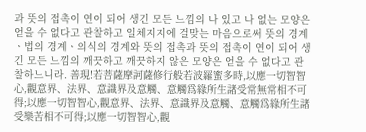과 뜻의 접촉이 연이 되어 생긴 모든 느낌의 나 있고 나 없는 모양은얻을 수 없다고 관찰하고 일체지지에 걸맞는 마음으로써 뜻의 경계ㆍ법의 경계ㆍ의식의 경계와 뜻의 접촉과 뜻의 접촉이 연이 되어 생긴 모든 느낌의 깨끗하고 깨끗하지 않은 모양은 얻을 수 없다고 관찰하느니라. 善現!若菩薩摩訶薩修行般若波羅蜜多時,以應一切智智心,觀意界、法界、意識界及意觸、意觸爲緣所生諸受常無常相不可得;以應一切智智心,觀意界、法界、意識界及意觸、意觸爲緣所生諸受樂苦相不可得;以應一切智智心,觀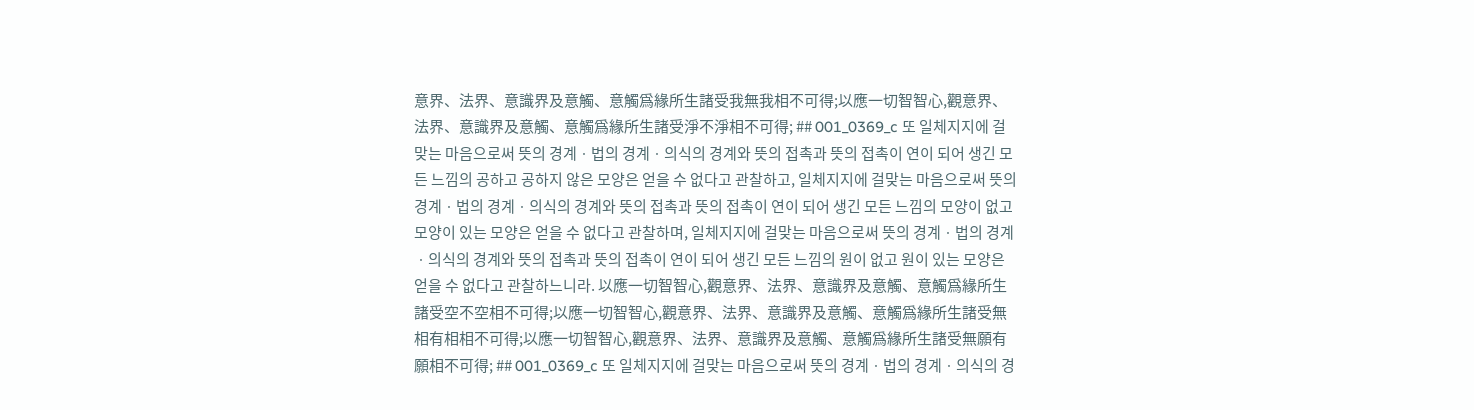意界、法界、意識界及意觸、意觸爲緣所生諸受我無我相不可得;以應一切智智心,觀意界、法界、意識界及意觸、意觸爲緣所生諸受淨不淨相不可得; ## 001_0369_c 또 일체지지에 걸맞는 마음으로써 뜻의 경계ㆍ법의 경계ㆍ의식의 경계와 뜻의 접촉과 뜻의 접촉이 연이 되어 생긴 모든 느낌의 공하고 공하지 않은 모양은 얻을 수 없다고 관찰하고, 일체지지에 걸맞는 마음으로써 뜻의 경계ㆍ법의 경계ㆍ의식의 경계와 뜻의 접촉과 뜻의 접촉이 연이 되어 생긴 모든 느낌의 모양이 없고 모양이 있는 모양은 얻을 수 없다고 관찰하며, 일체지지에 걸맞는 마음으로써 뜻의 경계ㆍ법의 경계ㆍ의식의 경계와 뜻의 접촉과 뜻의 접촉이 연이 되어 생긴 모든 느낌의 원이 없고 원이 있는 모양은 얻을 수 없다고 관찰하느니라. 以應一切智智心,觀意界、法界、意識界及意觸、意觸爲緣所生諸受空不空相不可得;以應一切智智心,觀意界、法界、意識界及意觸、意觸爲緣所生諸受無相有相相不可得;以應一切智智心,觀意界、法界、意識界及意觸、意觸爲緣所生諸受無願有願相不可得; ## 001_0369_c 또 일체지지에 걸맞는 마음으로써 뜻의 경계ㆍ법의 경계ㆍ의식의 경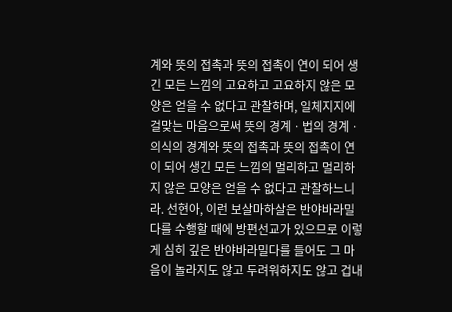계와 뜻의 접촉과 뜻의 접촉이 연이 되어 생긴 모든 느낌의 고요하고 고요하지 않은 모양은 얻을 수 없다고 관찰하며, 일체지지에 걸맞는 마음으로써 뜻의 경계ㆍ법의 경계ㆍ의식의 경계와 뜻의 접촉과 뜻의 접촉이 연이 되어 생긴 모든 느낌의 멀리하고 멀리하지 않은 모양은 얻을 수 없다고 관찰하느니라. 선현아, 이런 보살마하살은 반야바라밀다를 수행할 때에 방편선교가 있으므로 이렇게 심히 깊은 반야바라밀다를 들어도 그 마음이 놀라지도 않고 두려워하지도 않고 겁내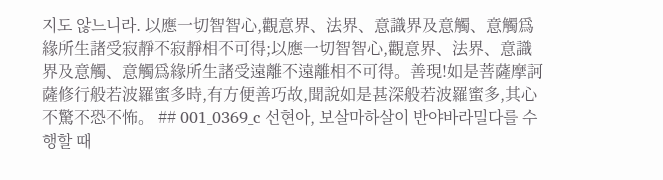지도 않느니라. 以應一切智智心,觀意界、法界、意識界及意觸、意觸爲緣所生諸受寂靜不寂靜相不可得;以應一切智智心,觀意界、法界、意識界及意觸、意觸爲緣所生諸受遠離不遠離相不可得。善現!如是菩薩摩訶薩修行般若波羅蜜多時,有方便善巧故,聞說如是甚深般若波羅蜜多,其心不驚不恐不怖。 ## 001_0369_c 선현아, 보살마하살이 반야바라밀다를 수행할 때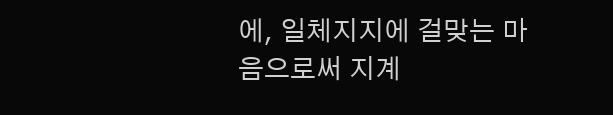에, 일체지지에 걸맞는 마음으로써 지계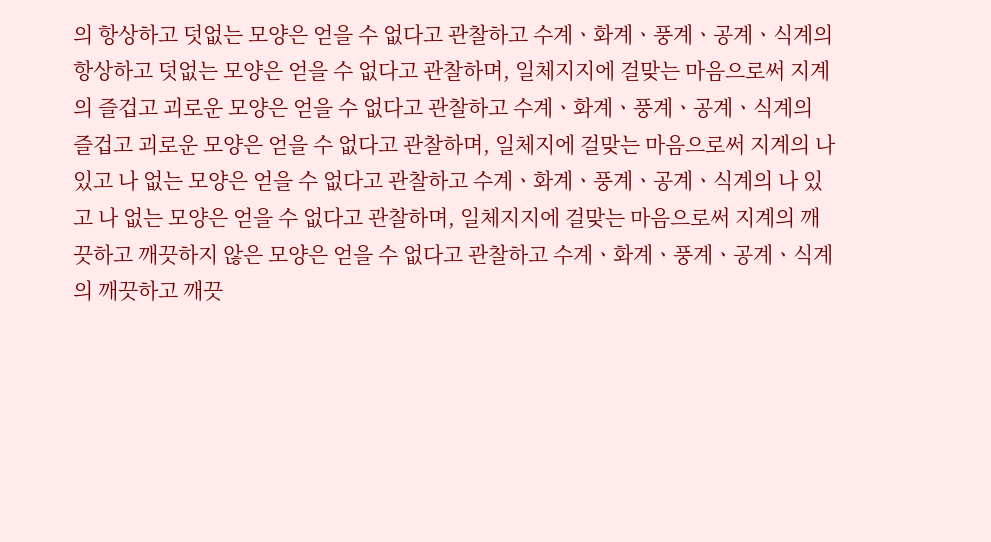의 항상하고 덧없는 모양은 얻을 수 없다고 관찰하고 수계ㆍ화계ㆍ풍계ㆍ공계ㆍ식계의 항상하고 덧없는 모양은 얻을 수 없다고 관찰하며, 일체지지에 걸맞는 마음으로써 지계의 즐겁고 괴로운 모양은 얻을 수 없다고 관찰하고 수계ㆍ화계ㆍ풍계ㆍ공계ㆍ식계의 즐겁고 괴로운 모양은 얻을 수 없다고 관찰하며, 일체지에 걸맞는 마음으로써 지계의 나 있고 나 없는 모양은 얻을 수 없다고 관찰하고 수계ㆍ화계ㆍ풍계ㆍ공계ㆍ식계의 나 있고 나 없는 모양은 얻을 수 없다고 관찰하며, 일체지지에 걸맞는 마음으로써 지계의 깨끗하고 깨끗하지 않은 모양은 얻을 수 없다고 관찰하고 수계ㆍ화계ㆍ풍계ㆍ공계ㆍ식계의 깨끗하고 깨끗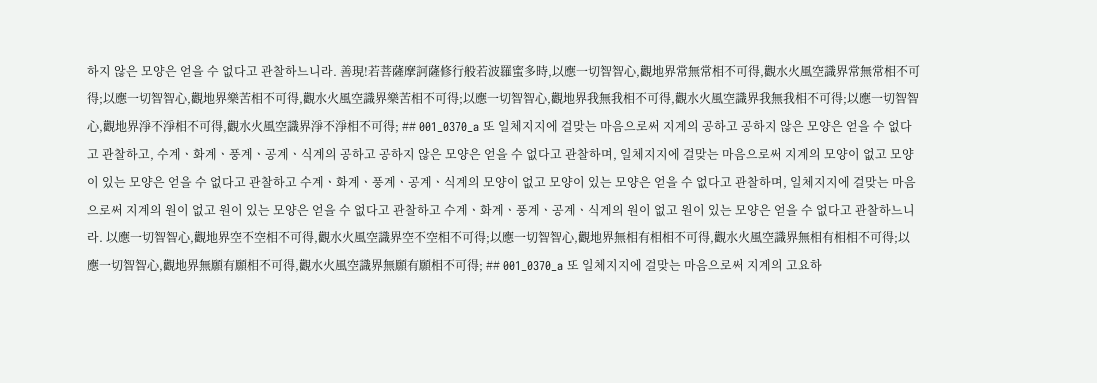하지 않은 모양은 얻을 수 없다고 관찰하느니라. 善現!若菩薩摩訶薩修行般若波羅蜜多時,以應一切智智心,觀地界常無常相不可得,觀水火風空識界常無常相不可得;以應一切智智心,觀地界樂苦相不可得,觀水火風空識界樂苦相不可得;以應一切智智心,觀地界我無我相不可得,觀水火風空識界我無我相不可得;以應一切智智心,觀地界淨不淨相不可得,觀水火風空識界淨不淨相不可得; ## 001_0370_a 또 일체지지에 걸맞는 마음으로써 지계의 공하고 공하지 않은 모양은 얻을 수 없다고 관찰하고, 수계ㆍ화계ㆍ풍계ㆍ공계ㆍ식계의 공하고 공하지 않은 모양은 얻을 수 없다고 관찰하며, 일체지지에 걸맞는 마음으로써 지계의 모양이 없고 모양이 있는 모양은 얻을 수 없다고 관찰하고 수계ㆍ화계ㆍ풍계ㆍ공계ㆍ식계의 모양이 없고 모양이 있는 모양은 얻을 수 없다고 관찰하며, 일체지지에 걸맞는 마음으로써 지계의 원이 없고 원이 있는 모양은 얻을 수 없다고 관찰하고 수계ㆍ화계ㆍ풍계ㆍ공계ㆍ식계의 원이 없고 원이 있는 모양은 얻을 수 없다고 관찰하느니라. 以應一切智智心,觀地界空不空相不可得,觀水火風空識界空不空相不可得;以應一切智智心,觀地界無相有相相不可得,觀水火風空識界無相有相相不可得;以應一切智智心,觀地界無願有願相不可得,觀水火風空識界無願有願相不可得; ## 001_0370_a 또 일체지지에 걸맞는 마음으로써 지계의 고요하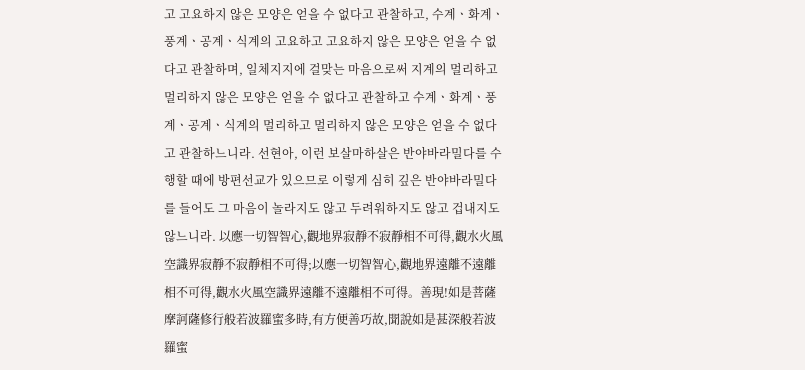고 고요하지 않은 모양은 얻을 수 없다고 관찰하고, 수계ㆍ화계ㆍ풍계ㆍ공계ㆍ식계의 고요하고 고요하지 않은 모양은 얻을 수 없다고 관찰하며, 일체지지에 걸맞는 마음으로써 지계의 멀리하고 멀리하지 않은 모양은 얻을 수 없다고 관찰하고 수계ㆍ화계ㆍ풍계ㆍ공계ㆍ식계의 멀리하고 멀리하지 않은 모양은 얻을 수 없다고 관찰하느니라. 선현아, 이런 보살마하살은 반야바라밀다를 수행할 때에 방편선교가 있으므로 이렇게 심히 깊은 반야바라밀다를 들어도 그 마음이 놀라지도 않고 두려워하지도 않고 겁내지도 않느니라. 以應一切智智心,觀地界寂靜不寂靜相不可得,觀水火風空識界寂靜不寂靜相不可得;以應一切智智心,觀地界遠離不遠離相不可得,觀水火風空識界遠離不遠離相不可得。善現!如是菩薩摩訶薩修行般若波羅蜜多時,有方便善巧故,聞說如是甚深般若波羅蜜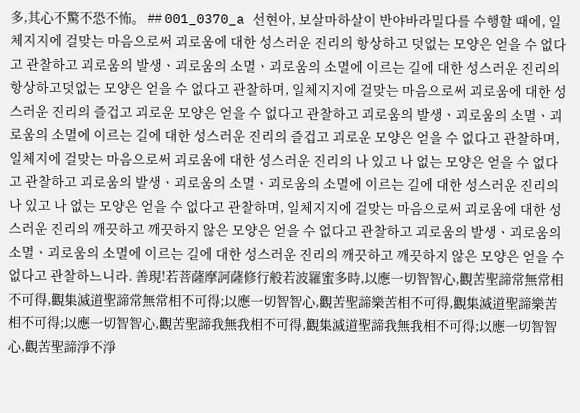多,其心不驚不恐不怖。 ## 001_0370_a 선현아, 보살마하살이 반야바라밀다를 수행할 때에, 일체지지에 걸맞는 마음으로써 괴로움에 대한 성스러운 진리의 항상하고 덧없는 모양은 얻을 수 없다고 관찰하고 괴로움의 발생ㆍ괴로움의 소멸ㆍ괴로움의 소멸에 이르는 길에 대한 성스러운 진리의 항상하고덧없는 모양은 얻을 수 없다고 관찰하며, 일체지지에 걸맞는 마음으로써 괴로움에 대한 성스러운 진리의 즐겁고 괴로운 모양은 얻을 수 없다고 관찰하고 괴로움의 발생ㆍ괴로움의 소멸ㆍ괴로움의 소멸에 이르는 길에 대한 성스러운 진리의 즐겁고 괴로운 모양은 얻을 수 없다고 관찰하며, 일체지에 걸맞는 마음으로써 괴로움에 대한 성스러운 진리의 나 있고 나 없는 모양은 얻을 수 없다고 관찰하고 괴로움의 발생ㆍ괴로움의 소멸ㆍ괴로움의 소멸에 이르는 길에 대한 성스러운 진리의 나 있고 나 없는 모양은 얻을 수 없다고 관찰하며, 일체지지에 걸맞는 마음으로써 괴로움에 대한 성스러운 진리의 깨끗하고 깨끗하지 않은 모양은 얻을 수 없다고 관찰하고 괴로움의 발생ㆍ괴로움의 소멸ㆍ괴로움의 소멸에 이르는 길에 대한 성스러운 진리의 깨끗하고 깨끗하지 않은 모양은 얻을 수 없다고 관찰하느니라. 善現!若菩薩摩訶薩修行般若波羅蜜多時,以應一切智智心,觀苦聖諦常無常相不可得,觀集滅道聖諦常無常相不可得;以應一切智智心,觀苦聖諦樂苦相不可得,觀集滅道聖諦樂苦相不可得;以應一切智智心,觀苦聖諦我無我相不可得,觀集滅道聖諦我無我相不可得;以應一切智智心,觀苦聖諦淨不淨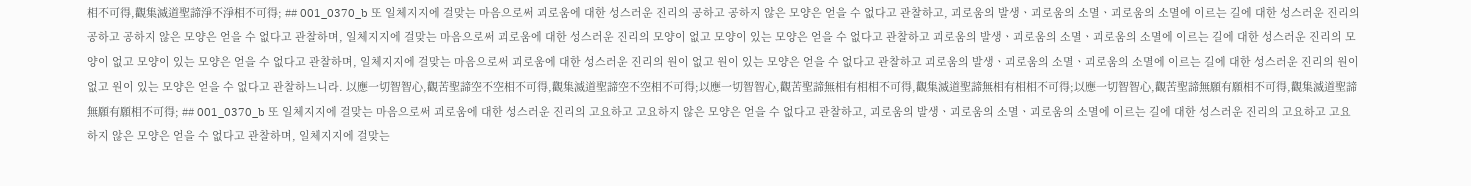相不可得,觀集滅道聖諦淨不淨相不可得; ## 001_0370_b 또 일체지지에 걸맞는 마음으로써 괴로움에 대한 성스러운 진리의 공하고 공하지 않은 모양은 얻을 수 없다고 관찰하고, 괴로움의 발생ㆍ괴로움의 소멸ㆍ괴로움의 소멸에 이르는 길에 대한 성스러운 진리의 공하고 공하지 않은 모양은 얻을 수 없다고 관찰하며, 일체지지에 걸맞는 마음으로써 괴로움에 대한 성스러운 진리의 모양이 없고 모양이 있는 모양은 얻을 수 없다고 관찰하고 괴로움의 발생ㆍ괴로움의 소멸ㆍ괴로움의 소멸에 이르는 길에 대한 성스러운 진리의 모양이 없고 모양이 있는 모양은 얻을 수 없다고 관찰하며, 일체지지에 걸맞는 마음으로써 괴로움에 대한 성스러운 진리의 원이 없고 원이 있는 모양은 얻을 수 없다고 관찰하고 괴로움의 발생ㆍ괴로움의 소멸ㆍ괴로움의 소멸에 이르는 길에 대한 성스러운 진리의 원이 없고 원이 있는 모양은 얻을 수 없다고 관찰하느니라. 以應一切智智心,觀苦聖諦空不空相不可得,觀集滅道聖諦空不空相不可得;以應一切智智心,觀苦聖諦無相有相相不可得,觀集滅道聖諦無相有相相不可得;以應一切智智心,觀苦聖諦無願有願相不可得,觀集滅道聖諦無願有願相不可得; ## 001_0370_b 또 일체지지에 걸맞는 마음으로써 괴로움에 대한 성스러운 진리의 고요하고 고요하지 않은 모양은 얻을 수 없다고 관찰하고, 괴로움의 발생ㆍ괴로움의 소멸ㆍ괴로움의 소멸에 이르는 길에 대한 성스러운 진리의 고요하고 고요하지 않은 모양은 얻을 수 없다고 관찰하며, 일체지지에 걸맞는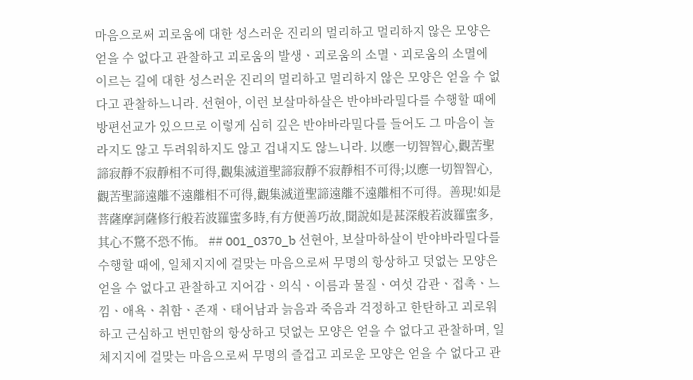마음으로써 괴로움에 대한 성스러운 진리의 멀리하고 멀리하지 않은 모양은 얻을 수 없다고 관찰하고 괴로움의 발생ㆍ괴로움의 소멸ㆍ괴로움의 소멸에 이르는 길에 대한 성스러운 진리의 멀리하고 멀리하지 않은 모양은 얻을 수 없다고 관찰하느니라. 선현아, 이런 보살마하살은 반야바라밀다를 수행할 때에 방편선교가 있으므로 이렇게 심히 깊은 반야바라밀다를 들어도 그 마음이 놀라지도 않고 두려워하지도 않고 겁내지도 않느니라. 以應一切智智心,觀苦聖諦寂靜不寂靜相不可得,觀集滅道聖諦寂靜不寂靜相不可得;以應一切智智心,觀苦聖諦遠離不遠離相不可得,觀集滅道聖諦遠離不遠離相不可得。善現!如是菩薩摩訶薩修行般若波羅蜜多時,有方便善巧故,聞說如是甚深般若波羅蜜多,其心不驚不恐不怖。 ## 001_0370_b 선현아, 보살마하살이 반야바라밀다를수행할 때에, 일체지지에 걸맞는 마음으로써 무명의 항상하고 덧없는 모양은 얻을 수 없다고 관찰하고 지어감ㆍ의식ㆍ이름과 물질ㆍ여섯 감관ㆍ접촉ㆍ느낌ㆍ애욕ㆍ취함ㆍ존재ㆍ태어남과 늙음과 죽음과 걱정하고 한탄하고 괴로워하고 근심하고 번민함의 항상하고 덧없는 모양은 얻을 수 없다고 관찰하며, 일체지지에 걸맞는 마음으로써 무명의 즐겁고 괴로운 모양은 얻을 수 없다고 관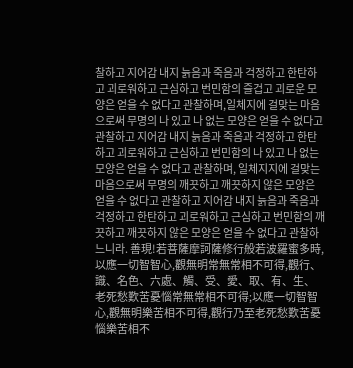찰하고 지어감 내지 늙음과 죽음과 걱정하고 한탄하고 괴로워하고 근심하고 번민함의 즐겁고 괴로운 모양은 얻을 수 없다고 관찰하며,일체지에 걸맞는 마음으로써 무명의 나 있고 나 없는 모양은 얻을 수 없다고 관찰하고 지어감 내지 늙음과 죽음과 걱정하고 한탄하고 괴로워하고 근심하고 번민함의 나 있고 나 없는 모양은 얻을 수 없다고 관찰하며, 일체지지에 걸맞는 마음으로써 무명의 깨끗하고 깨끗하지 않은 모양은 얻을 수 없다고 관찰하고 지어감 내지 늙음과 죽음과 걱정하고 한탄하고 괴로워하고 근심하고 번민함의 깨끗하고 깨끗하지 않은 모양은 얻을 수 없다고 관찰하느니라. 善現!若菩薩摩訶薩修行般若波羅蜜多時,以應一切智智心,觀無明常無常相不可得,觀行、識、名色、六處、觸、受、愛、取、有、生、老死愁歎苦憂惱常無常相不可得;以應一切智智心,觀無明樂苦相不可得,觀行乃至老死愁歎苦憂惱樂苦相不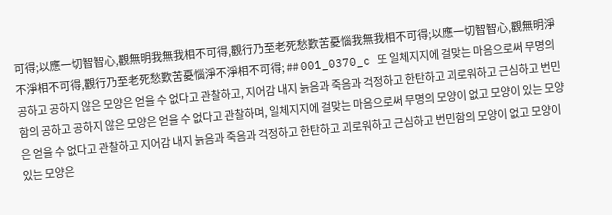可得;以應一切智智心,觀無明我無我相不可得,觀行乃至老死愁歎苦憂惱我無我相不可得;以應一切智智心,觀無明淨不淨相不可得,觀行乃至老死愁歎苦憂惱淨不淨相不可得; ## 001_0370_c 또 일체지지에 걸맞는 마음으로써 무명의 공하고 공하지 않은 모양은 얻을 수 없다고 관찰하고, 지어감 내지 늙음과 죽음과 걱정하고 한탄하고 괴로워하고 근심하고 번민함의 공하고 공하지 않은 모양은 얻을 수 없다고 관찰하며, 일체지지에 걸맞는 마음으로써 무명의 모양이 없고 모양이 있는 모양은 얻을 수 없다고 관찰하고 지어감 내지 늙음과 죽음과 걱정하고 한탄하고 괴로워하고 근심하고 번민함의 모양이 없고 모양이 있는 모양은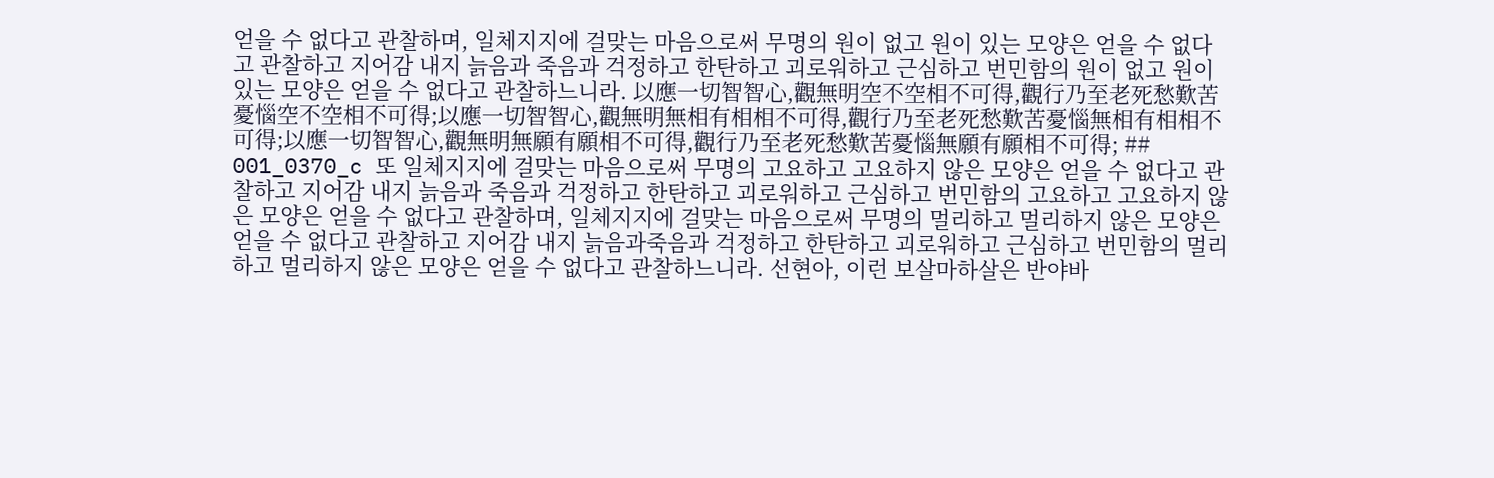얻을 수 없다고 관찰하며, 일체지지에 걸맞는 마음으로써 무명의 원이 없고 원이 있는 모양은 얻을 수 없다고 관찰하고 지어감 내지 늙음과 죽음과 걱정하고 한탄하고 괴로워하고 근심하고 번민함의 원이 없고 원이 있는 모양은 얻을 수 없다고 관찰하느니라. 以應一切智智心,觀無明空不空相不可得,觀行乃至老死愁歎苦憂惱空不空相不可得;以應一切智智心,觀無明無相有相相不可得,觀行乃至老死愁歎苦憂惱無相有相相不可得;以應一切智智心,觀無明無願有願相不可得,觀行乃至老死愁歎苦憂惱無願有願相不可得; ## 001_0370_c 또 일체지지에 걸맞는 마음으로써 무명의 고요하고 고요하지 않은 모양은 얻을 수 없다고 관찰하고 지어감 내지 늙음과 죽음과 걱정하고 한탄하고 괴로워하고 근심하고 번민함의 고요하고 고요하지 않은 모양은 얻을 수 없다고 관찰하며, 일체지지에 걸맞는 마음으로써 무명의 멀리하고 멀리하지 않은 모양은 얻을 수 없다고 관찰하고 지어감 내지 늙음과죽음과 걱정하고 한탄하고 괴로워하고 근심하고 번민함의 멀리하고 멀리하지 않은 모양은 얻을 수 없다고 관찰하느니라. 선현아, 이런 보살마하살은 반야바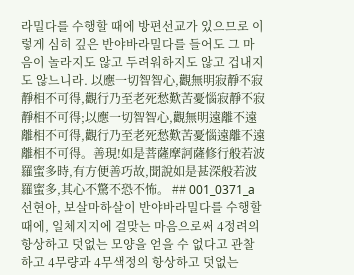라밀다를 수행할 때에 방편선교가 있으므로 이렇게 심히 깊은 반야바라밀다를 들어도 그 마음이 놀라지도 않고 두려워하지도 않고 겁내지도 않느니라. 以應一切智智心,觀無明寂靜不寂靜相不可得,觀行乃至老死愁歎苦憂惱寂靜不寂靜相不可得;以應一切智智心,觀無明遠離不遠離相不可得,觀行乃至老死愁歎苦憂惱遠離不遠離相不可得。善現!如是菩薩摩訶薩修行般若波羅蜜多時,有方便善巧故,聞說如是甚深般若波羅蜜多,其心不驚不恐不怖。 ## 001_0371_a 선현아, 보살마하살이 반야바라밀다를 수행할 때에, 일체지지에 걸맞는 마음으로써 4정려의 항상하고 덧없는 모양을 얻을 수 없다고 관찰하고 4무량과 4무색정의 항상하고 덧없는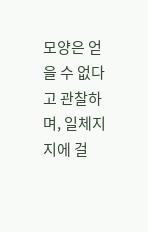모양은 얻을 수 없다고 관찰하며, 일체지지에 걸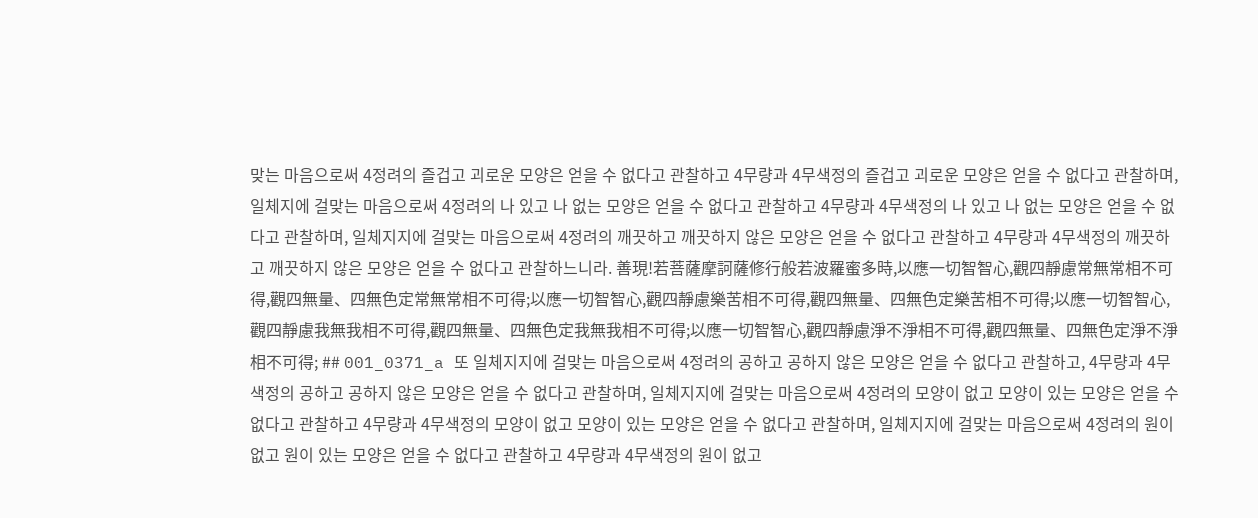맞는 마음으로써 4정려의 즐겁고 괴로운 모양은 얻을 수 없다고 관찰하고 4무량과 4무색정의 즐겁고 괴로운 모양은 얻을 수 없다고 관찰하며, 일체지에 걸맞는 마음으로써 4정려의 나 있고 나 없는 모양은 얻을 수 없다고 관찰하고 4무량과 4무색정의 나 있고 나 없는 모양은 얻을 수 없다고 관찰하며, 일체지지에 걸맞는 마음으로써 4정려의 깨끗하고 깨끗하지 않은 모양은 얻을 수 없다고 관찰하고 4무량과 4무색정의 깨끗하고 깨끗하지 않은 모양은 얻을 수 없다고 관찰하느니라. 善現!若菩薩摩訶薩修行般若波羅蜜多時,以應一切智智心,觀四靜慮常無常相不可得,觀四無量、四無色定常無常相不可得;以應一切智智心,觀四靜慮樂苦相不可得,觀四無量、四無色定樂苦相不可得;以應一切智智心,觀四靜慮我無我相不可得,觀四無量、四無色定我無我相不可得;以應一切智智心,觀四靜慮淨不淨相不可得,觀四無量、四無色定淨不淨相不可得; ## 001_0371_a 또 일체지지에 걸맞는 마음으로써 4정려의 공하고 공하지 않은 모양은 얻을 수 없다고 관찰하고, 4무량과 4무색정의 공하고 공하지 않은 모양은 얻을 수 없다고 관찰하며, 일체지지에 걸맞는 마음으로써 4정려의 모양이 없고 모양이 있는 모양은 얻을 수 없다고 관찰하고 4무량과 4무색정의 모양이 없고 모양이 있는 모양은 얻을 수 없다고 관찰하며, 일체지지에 걸맞는 마음으로써 4정려의 원이 없고 원이 있는 모양은 얻을 수 없다고 관찰하고 4무량과 4무색정의 원이 없고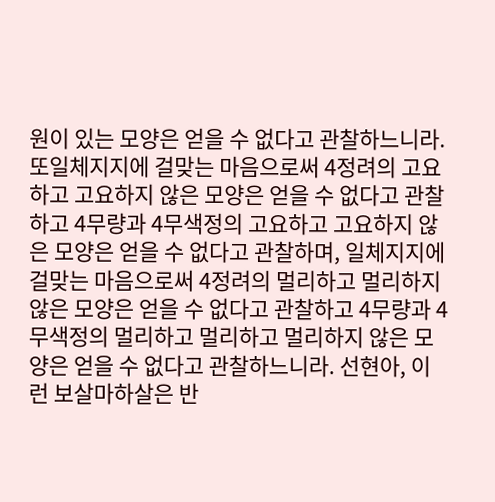원이 있는 모양은 얻을 수 없다고 관찰하느니라. 또일체지지에 걸맞는 마음으로써 4정려의 고요하고 고요하지 않은 모양은 얻을 수 없다고 관찰하고 4무량과 4무색정의 고요하고 고요하지 않은 모양은 얻을 수 없다고 관찰하며, 일체지지에 걸맞는 마음으로써 4정려의 멀리하고 멀리하지 않은 모양은 얻을 수 없다고 관찰하고 4무량과 4무색정의 멀리하고 멀리하고 멀리하지 않은 모양은 얻을 수 없다고 관찰하느니라. 선현아, 이런 보살마하살은 반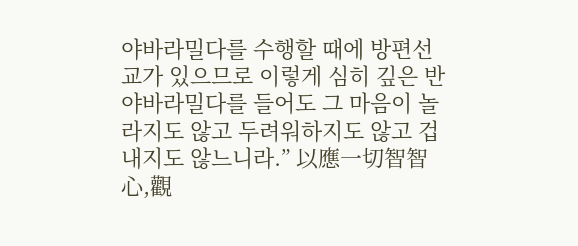야바라밀다를 수행할 때에 방편선교가 있으므로 이렇게 심히 깊은 반야바라밀다를 들어도 그 마음이 놀라지도 않고 두려워하지도 않고 겁내지도 않느니라.” 以應一切智智心,觀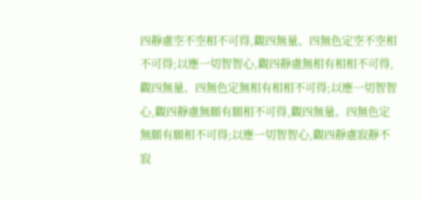四靜慮空不空相不可得,觀四無量、四無色定空不空相不可得;以應一切智智心,觀四靜慮無相有相相不可得,觀四無量、四無色定無相有相相不可得;以應一切智智心,觀四靜慮無願有願相不可得,觀四無量、四無色定無願有願相不可得;以應一切智智心,觀四靜慮寂靜不寂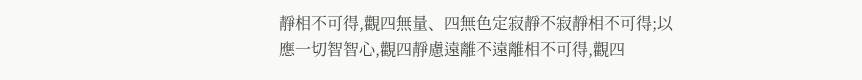靜相不可得,觀四無量、四無色定寂靜不寂靜相不可得;以應一切智智心,觀四靜慮遠離不遠離相不可得,觀四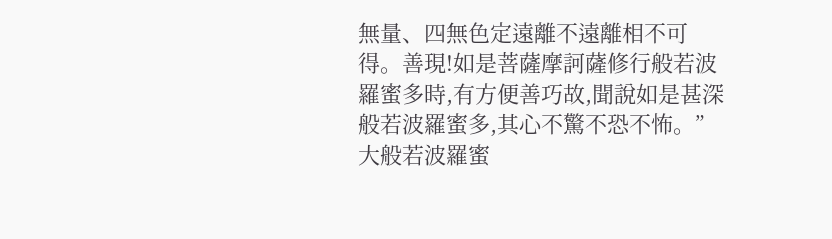無量、四無色定遠離不遠離相不可得。善現!如是菩薩摩訶薩修行般若波羅蜜多時,有方便善巧故,聞說如是甚深般若波羅蜜多,其心不驚不恐不怖。” 大般若波羅蜜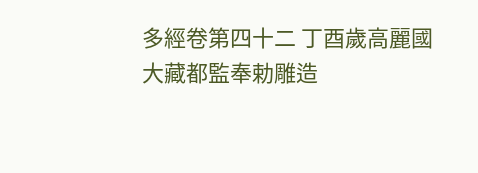多經卷第四十二 丁酉歲高麗國大藏都監奉勅雕造